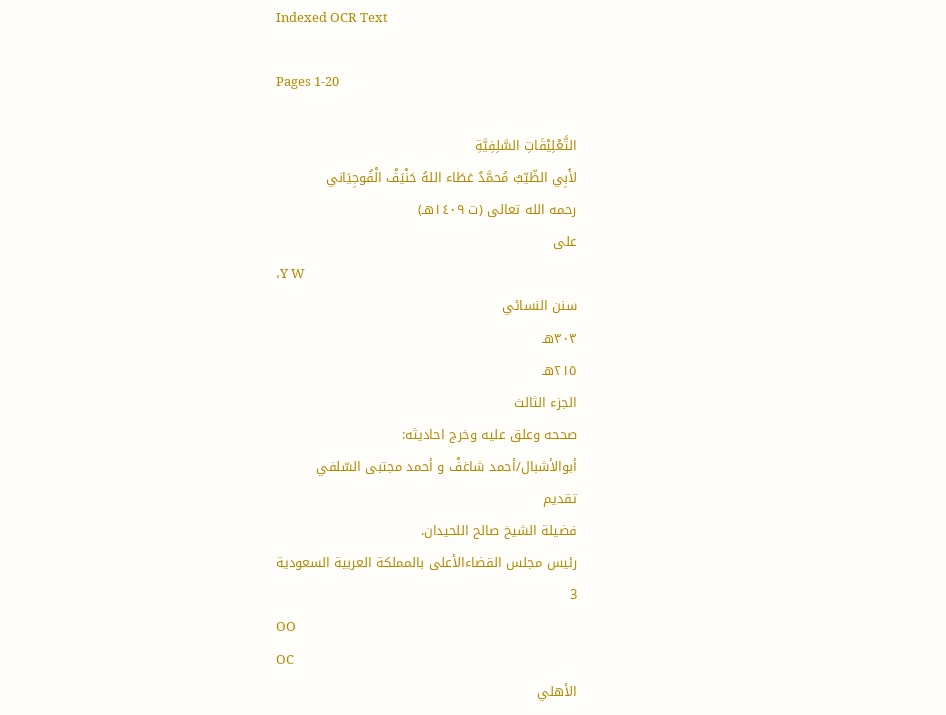Indexed OCR Text

Pages 1-20

التَّعْلِيْقَاتِ السَّلِفِيَّةِ
لأَبِي الظّيّبٌ مُحمَّدٌ عَطَاء اللهُ حَنْيَفْ الْفُوجِيَاني
رحمه الله تعالى (ت ١٤٠٩هـ)
على
،Y W
سنن النسائي
٣٠٣ھـ
٢١٥هـ
الجزء الثالث
صححه وعلق عليه وخرج احاديثه:
أبوالأشبال/أحمد شاغفْ و أحمد مجتبى السّلفي
تقديم
فضيلة الشيخ صالح اللحيدان.
رئيس مجلس القضاءالأعلى بالمملكة العربية السعودية
3
OO
OC
الأهلي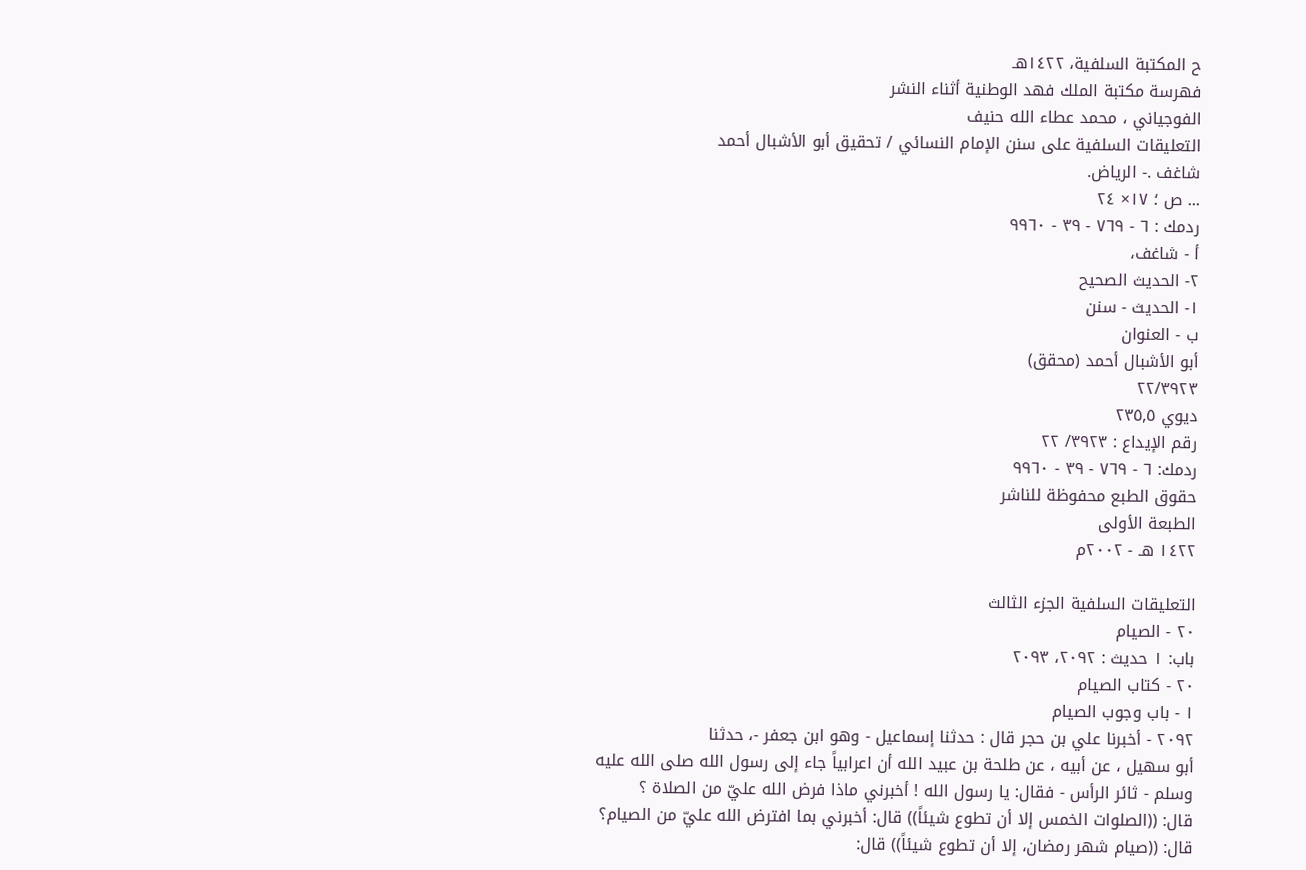ح المكتبة السلفية، ١٤٢٢هـ
فهرسة مكتبة الملك فهد الوطنية أثناء النشر
الفوجياني ، محمد عطاء الله حنيف
التعليقات السلفية على سنن الإمام النسائي / تحقيق أبو الأشبال أحمد
شاغف .- الریاض.
... ص ؛ ١٧× ٢٤
ردمك : ٦ - ٧٦٩ - ٣٩ - ٩٩٦٠
أ - شاغف،
٢- الحديث الصحيح
١- الحدیث - سنن
ب - العنوان
أبو الأشبال أحمد (محقق)
٢٢/٣٩٢٣
ديوي ٢٣٥,٥
رقم الإيداع : ٣٩٢٣/ ٢٢
ردمك: ٦ - ٧٦٩ - ٣٩ - ٩٩٦٠
حقوق الطبع محفوظة للناشر
الطبعة الأولى
١٤٢٢ هـ - ٢٠٠٢م

التعليقات السلفية الجزء الثالث
٢٠ - الصيام
باب: ١ حديث : ٢٠٩٢، ٢٠٩٣
٢٠ - كتاب الصيام
١ - باب وجوب الصيام
٢٠٩٢ - أخبرنا علي بن حجر قال : حدثنا إسماعيل - وهو ابن جعفر -، حدثنا
أبو سهيل ، عن أبيه ، عن طلحة بن عبيد الله أن اعرابياً جاء إلى رسول الله صلى الله عليه
وسلم - ثائر الرأس - فقال: يا رسول الله ! أخبرني ماذا فرض الله عليّ من الصلاة ؟
قال: ((الصلوات الخمس إلا أن تطوع شيئاً)) قال: أخبرني بما افترض الله عليّ من الصيام؟
قال: ((صيام شهر رمضان، إلا أن تطوع شيئاً)) قال: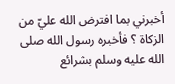أخبرني بما افترض الله عليّ من
الزكاة ؟ فأخبره رسول الله صلى الله عليه وسلم بشرائع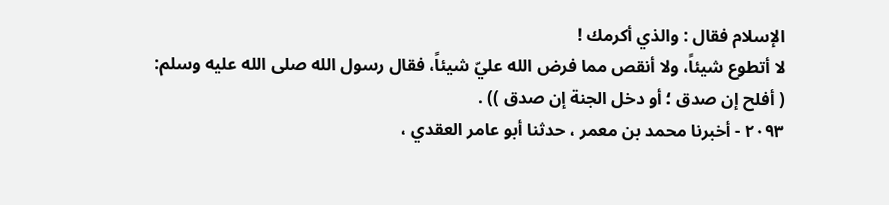الإسلام فقال : والذي أكرمك !
لا أتطوع شيئاً، ولا أنقص مما فرض الله عليّ شيئاً، فقال رسول الله صلى الله عليه وسلم:
( أفلح إن صدق ؛ أو دخل الجنة إن صدق )) .
٢٠٩٣ - أخبرنا محمد بن معمر ، حدثنا أبو عامر العقدي ،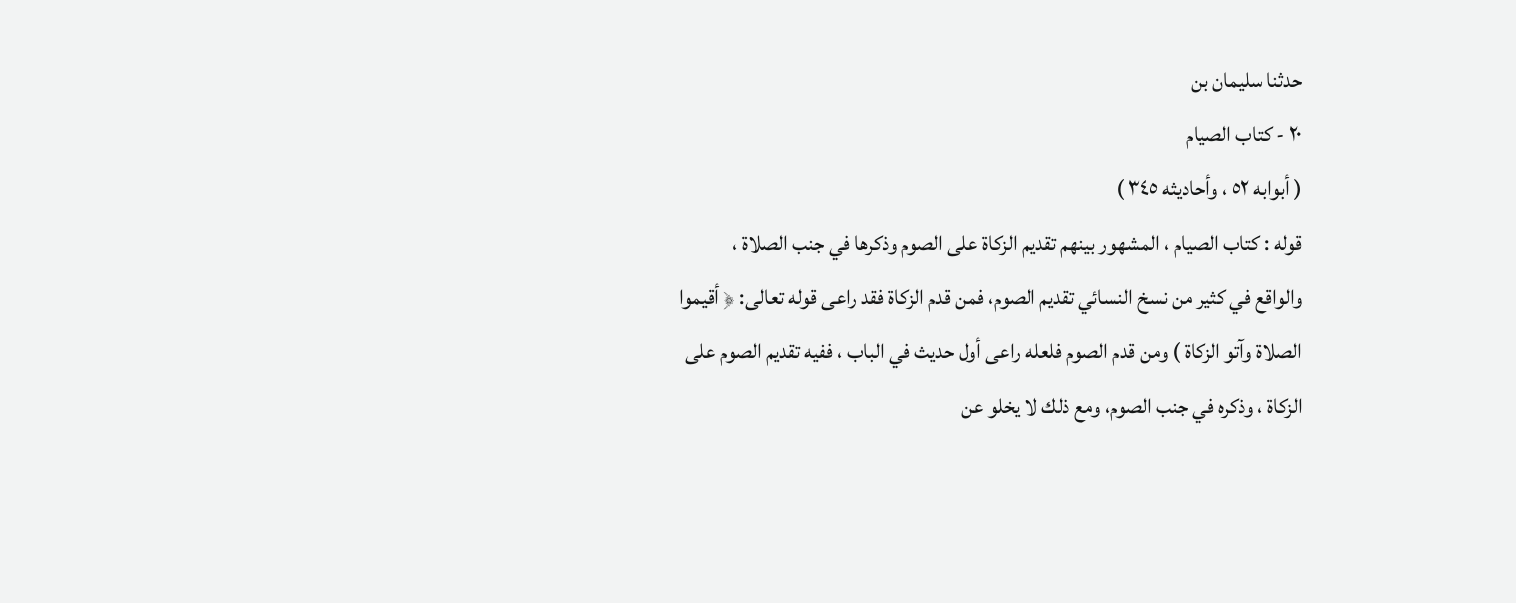حدثنا سليمان بن
٢٠ - كتاب الصيام
( أبوابه ٥٢ ، وأحاديثه ٣٤٥ )
قوله : كتاب الصيام ، المشهور بينهم تقديم الزكاة على الصوم وذكرها في جنب الصلاة ،
والواقع في كثير من نسخ النسائي تقديم الصوم، فمن قدم الزكاة فقد راعى قوله تعالى: ﴿ أقيموا
الصلاة وآتو الزكاة ) ومن قدم الصوم فلعله راعى أول حديث في الباب ، ففيه تقديم الصوم على
الزكاة ، وذكره في جنب الصوم، ومع ذلك لا يخلو عن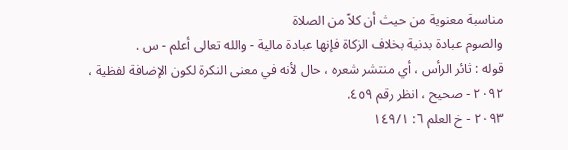مناسبة معنوية من حيث أن كلاً من الصلاة
والصوم عبادة بدنية بخلاف الزكاة فإنها عبادة مالية - والله تعالى أعلم - س .
قوله : ثائر الرأس ، أي منتشر شعره ، حال لأنه في معنى النكرة لكون الإضافة لفظية ،
٢٠٩٢ - صحيح ، انظر رقم ٤٥٩.
٢٠٩٣ - خ العلم ٦: ١٤٩/١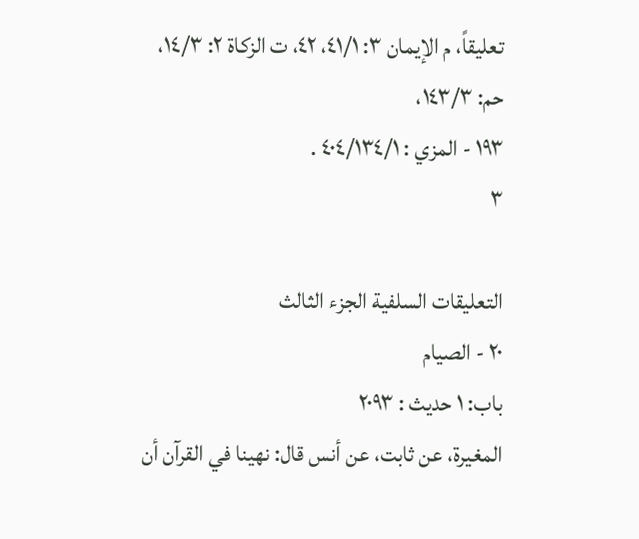تعليقاً، م الإيمان ٣: ٤١/١، ٤٢، ت الزكاة ٢: ١٤/٣، حم: ١٤٣/٣،
١٩٣ - المزي : ٤٠٤/١٣٤/١ .
٣

التعليقات السلفية الجزء الثالث
٢٠ - الصيام
باب: ١ حديث : ٢٠٩٣
المغيرة، عن ثابت، عن أنس قال: نهينا في القرآن أن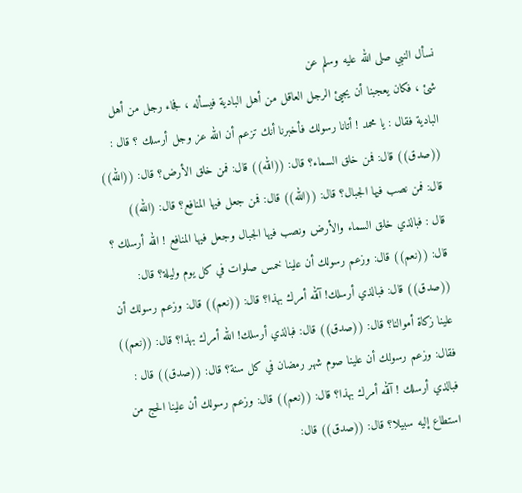نسأل النبي صلى الله عليه وسلم عن
شئ ، فكان يعجبنا أن يجيئ الرجل العاقل من أهل البادية فيسأله ، فجاء رجل من أهل
البادية فقال : يا محمد ! أتانا رسولك فأخبرنا أنك تزعم أن الله عز وجل أرسلك ؟ قال :
((صدق)) قال: فمن خلق السماء؟ قال: ((الله)) قال: فمن خلق الأرض؟ قال: ((الله))
قال: فمن نصب فيها الجبال؟ قال: ((الله)) قال: فمن جعل فيها المنافع؟ قال: (الله))
قال : فبالذي خلق السماء والأرض ونصب فيها الجبال وجعل فيها المنافع ! الله أرسلك ؟
قال: ((نعم)) قال: وزعم رسولك أن علينا خمس صلوات في كل يوم وليلة؟ قال:
((صدق)) قال: فبالذي أرسلك! آلله أمرك بهذا؟ قال: ((نعم)) قال: وزعم رسولك أن
علينا زكاة أموالنا؟ قال: ((صدق)) قال: فبالذي أرسلك! الله أمرك بهذا؟ قال: ((نعم))
فقال: وزعم رسولك أن علينا صوم شهر رمضان في كل سنة؟ قال: ((صدق)) قال :
فبالذي أرسلك ! آلله أمرك بهذا؟ قال: ((نعم)) قال: وزعم رسولك أن علينا الحج من
استطاع إليه سبيلا؟ قال: ((صدق)) قال: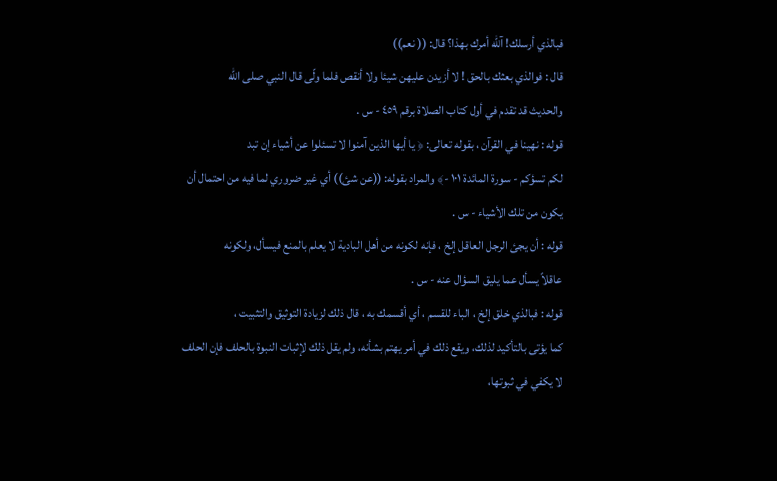فبالذي أرسلك! آلله أمرك بهذا؟ قال: (( نعم))
قال : فوالذي بعثك بالحق ! لا أزيدن عليهن شيئا ولا أنقص فلما ولّى قال النبي صلى الله
والحديث قد تقدم في أول كتاب الصلاة برقم ٤٥٩ - س .
قوله : نهينا في القرآن ، بقوله تعالى: ﴿ يا أيها الذين آمنوا لا تسئلوا عن أشياء إن تبد
لكم تسؤكم - سورة المائدة ١٠١ -﴾ والمراد بقوله: ((عن شئ)) أي غير ضروري لما فيه من احتمال أن
یکون من تلك الأشياء - س .
قوله : أن يجئ الرجل العاقل إلخ ، فإنه لكونه من أهل البادية لا يعلم بالمنع فيسأل، ولكونه
عاقلاً يسأل عما يليق السؤال عنه - س .
قوله : فبالذي خلق إلخ ، الباء للقسم ، أي أقسمك به ، قال ذلك لزيادة التوثيق والتثبيت ،
كما يؤتى بالتأكيد لذلك، ويقع ذلك في أمر يهتم بشأنه، ولم يقل ذلك لإثبات النبوة بالحلف فإن الحلف
لا يكفي في ثبوتها،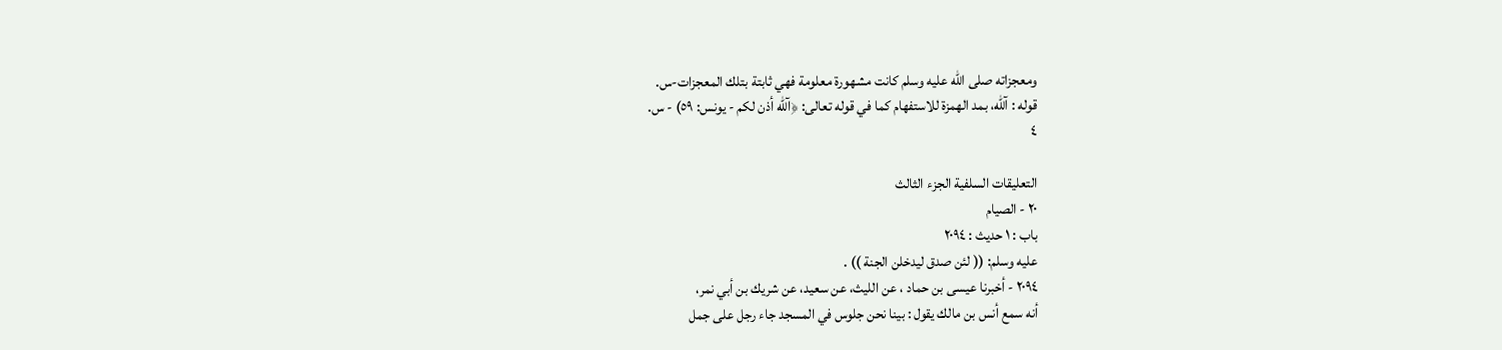ومعجزاته صلى الله عليه وسلم كانت مشهورة معلومة فهي ثابتة بتلك المعجزات-س.
قوله : آلله، بمد الهمزة للاستفهام كما في قوله تعالى: ﴿آلله أذن لكم - يونس: ٥٩) - س.
٤

التعليقات السلفية الجزء الثالث
٢٠ - الصيام
باب : ١ حديث : ٢٠٩٤
علیه وسلم: (( لئن صدق ليدخلن الجنة )) .
٢٠٩٤ - أخبرنا عيسى بن حماد ، عن الليث، عن سعيد، عن شريك بن أبي نمر،
أنه سمع أنس بن مالك يقول : بينا نحن جلوس في المسجد جاء رجل على جمل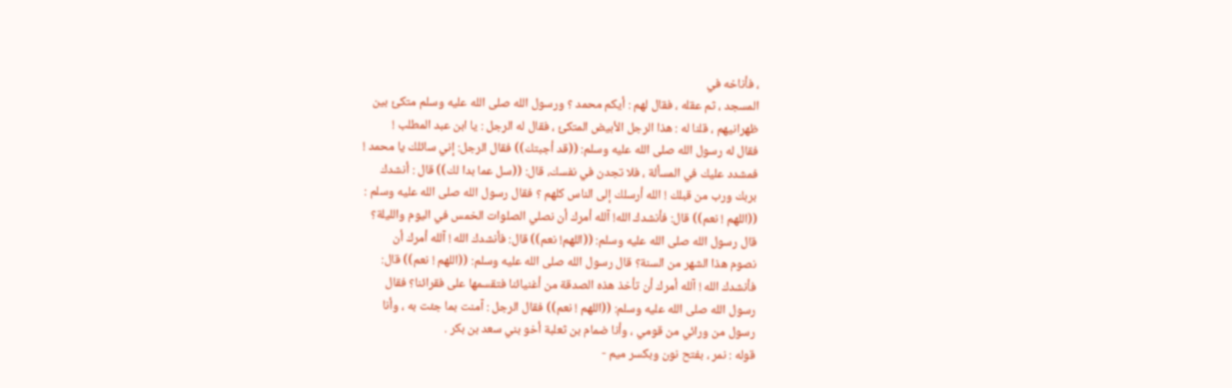، فأناخه في
المسجد ، ثم عقله ، فقال لهم : أیکم محمد ؟ ورسول الله صلى الله عليه وسلم متكئ بين
ظهرانيهم ، قلنا له : هذا الرجل الأبيض المتكئ ، فقال له الرجل : يا ابن عبد المطلب !
فقال له رسول الله صلى الله عليه وسلم: ((قد أجبتك)) فقال الرجل: إني سائلك يا محمد !
فمشدد عليك في المسألة ، فلا تجدن في نفسك، قال: ((سل عما بدا لك)) قال : أنشدك
بربك ورب من قبلك ! الله أرسلك إلى الناس كلهم ؟ فقال رسول الله صلى الله عليه وسلم :
((اللهم ! نعم)) قال: فأنشدك الله! آلله أمرك أن نصلي الصلوات الخمس في اليوم والليلة؟
قال رسول الله صلى الله عليه وسلم: ((اللهم! نعم)) قال: فأنشدك الله ! آلله أمرك أن
نصوم هذا الشهر من السنة؟ قال رسول الله صلى الله عليه وسلم: ((اللهم ! نعم)) قال:
فأنشدك الله ! آلله أمرك أن تأخذ هذه الصدقة من أغنيائنا فتقسمها على فقرائنا؟ فقال
رسول الله صلى الله عليه وسلم: ((اللهم ! نعم)) فقال الرجل : آمنت بما جئت به ، وأنا
رسول من ورائي من قومي ، وأنا ضمام بن ثعلبة أخو بني سعد بن بكر .
قوله : نمر ، بفتح نون وبكسر ميم -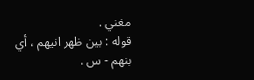مغني .
قوله : بين ظهر انيهم ، أي بنهم - س .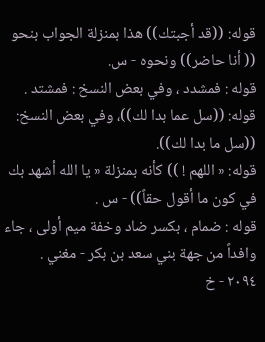قوله: ((قد أجبتك)) هذا بمنزلة الجواب بنحو (( أنا حاضر)) ونحوه - س.
قوله : فمشدد ، وفي بعض النسخ : فمشتد .
قوله: ((سل عما بدا لك))، وفي بعض النسخ: ((سل ما بدا لك)).
قوله: « اللهم ! )) کأنه بمنزلة « يا الله أشهد بك في كون ما أقول حقاً)) - س .
قوله : ضمام ، بکسر ضاد وخفة ميم أولى ، جاء وافداً من جهة بني سعد بن بكر - مغني .
٢٠٩٤ - خ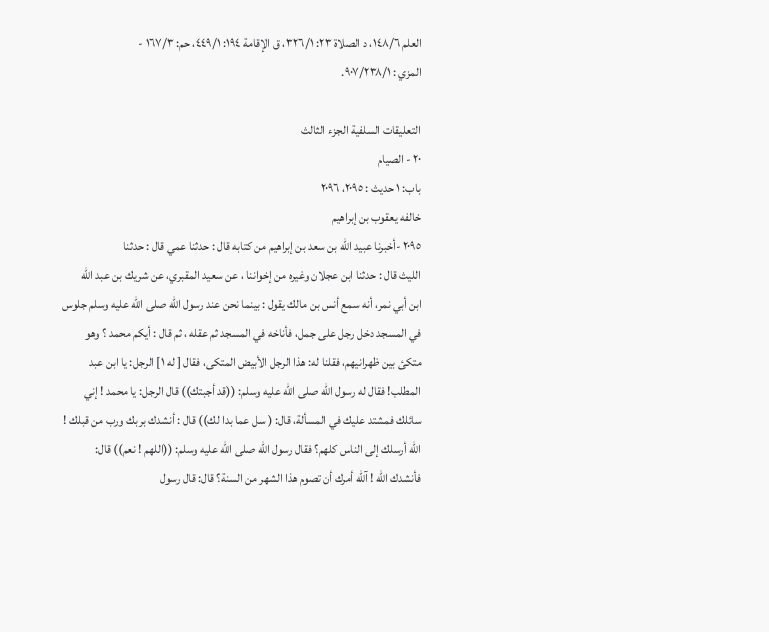العلم ١٤٨/٦، د الصلاة ٢٣: ٣٢٦/١، ق الإقامة ١٩٤: ٤٤٩/١، حم: ١٦٧/٣ -
المزي : ٩٠٧/٢٣٨/١.

التعليقات السلفية الجزء الثالث
٢٠ - الصيام
باب: ١ حديث : ٢٠٩٥، ٢٠٩٦
خالفه يعقوب بن إبراهيم
٢٠٩٥ -أخبرنا عبيد الله بن سعد بن إبراهيم من کتابه قال : حدثنا عمي قال : حدثنا
الليث قال : حدثنا ابن عجلان وغيره من إخواننا ، عن سعيد المقبري، عن شريك بن عبد الله
ابن أبي نمر، أنه سمع أنس بن مالك يقول : بينما نحن عند رسول الله صلى الله عليه وسلم جلوس
في المسجد دخل رجل على جمل، فأناخه في المسجد ثم عقله ، ثم قال : أيكم محمد ؟ وهو
متكئ بين ظهرانيهم، فقلنا له: هذا الرجل الأبيض المتكى، فقال [ له ١] الرجل: يا ابن عبد
المطلب! فقال له رسول الله صلى الله عليه وسلم: ((قد أجبتك)) قال الرجل: يا محمد ! إني
سائلك فمشتد علیك في المسألة، قال: ( سل عما بدا لك)) قال : أنشدك بربك ورب من قبلك !
الله أرسلك إلى الناس كلهم؟ فقال رسول الله صلى الله عليه وسلم: ((اللهم ! نعم)) قال:
فأنشدك الله ! آلله أمرك أن تصوم هذا الشهر من السنة؟ قال: قال رسول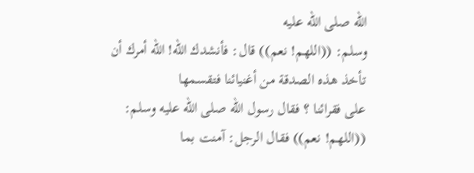الله صلى الله عليه
وسلم: ((اللهم! نعم)) قال: فأنشدك الله! الله أمرك أن تأخذ هذه الصدقة من أغنيائنا فتقسمها
على فقرائنا ؟ فقال رسول الله صلى الله عليه وسلم: ((اللهم! نعم)) فقال الرجل: آمنت بما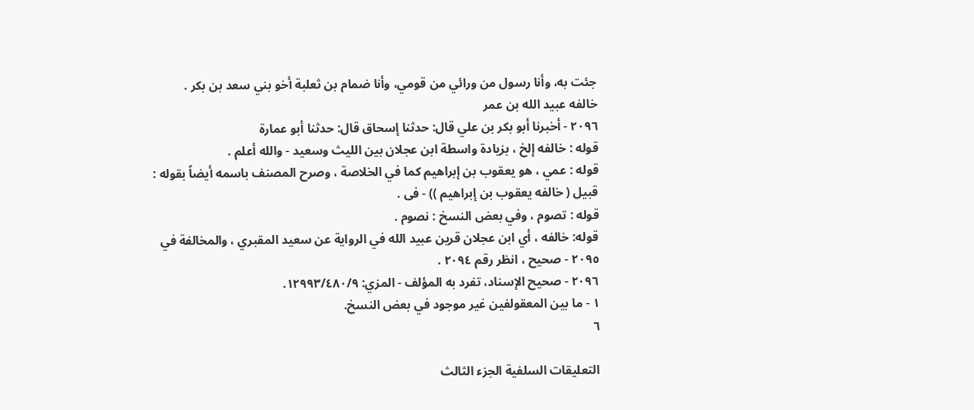جئت به، وأنا رسول من ورائي من قومي، وأنا ضمام بن ثعلبة أخو بني سعد بن بكر .
خالفه عبيد الله بن عمر
٢٠٩٦ - أخبرنا أبو بكر بن علي قال: حدثنا إسحاق قال: حدثنا أبو عمارة
قوله : خالفه إلخ ، بزيادة واسطة ابن عجلان بين الليث وسعيد - والله أعلم .
قوله : عمي ، هو يعقوب بن إبراهيم كما في الخلاصة ، وصرح المصنف باسمه أيضاً بقوله :
قبیل ( خالفه يعقوب بن إبراهيم )) - فى .
قوله : تصوم ، وفي بعض النسخ : نصوم .
قوله: خالفه ، أي ابن عجلان قرين عبيد الله في الرواية عن سعيد المقبري ، والمخالفة في
٢٠٩٥ - صحيح ، انظر رقم ٢٠٩٤ .
٢٠٩٦ - صحيح الإسناد، تفرد به المؤلف - المزي: ١٢٩٩٣/٤٨٠/٩.
١ - ما بين المعقولفين غير موجود في بعض النسخ.
٦

التعليقات السلفية الجزء الثالث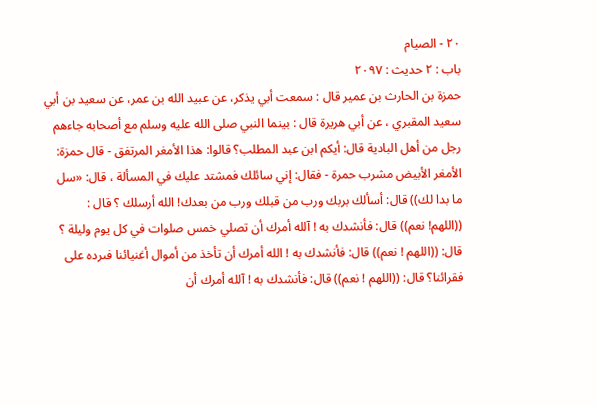٢٠ - الصيام
باب : ٢ حديث : ٢٠٩٧
حمزة بن الحارث بن عمير قال : سمعت أبي يذكر، عن عبيد الله بن عمر، عن سعيد بن أبي
سعيد المقبري ، عن أبي هريرة قال : بينما النبي صلى الله عليه وسلم مع أصحابه جاءهم
رجل من أهل البادية قال: أيكم ابن عبد المطلب؟ قالوا: هذا الأمغر المرتفق - قال حمزة:
الأمغر الأبيض مشرب حمرة - فقال: إني سائلك فمشتد عليك في المسألة ، قال: «سل
ما بدا لك)) قال: أسألك بربك ورب من قبلك ورب من بعدك! الله أرسلك ؟ قال :
((اللهم! نعم)) قال: فأنشدك به ! آلله أمرك أن تصلي خمس صلوات في كل يوم وليلة ؟
قال: ((اللهم ! نعم)) قال: فأنشدك به ! الله أمرك أن تأخذ من أموال أغنيائنا فىرده على
فقرائنا؟ قال: ((اللهم ! نعم)) قال: فأنشدك به ! آلله أمرك أن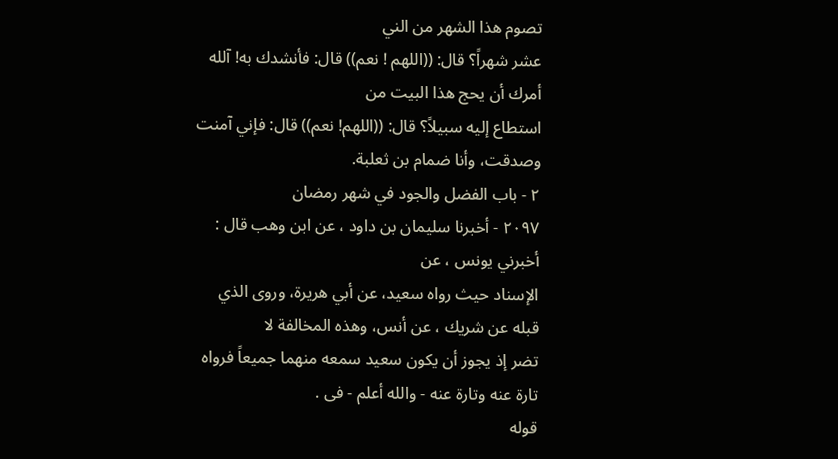تصوم هذا الشهر من الني
عشر شهراً؟ قال: ((اللهم ! نعم)) قال: فأنشدك به! آلله أمرك أن يحج هذا البيت من
استطاع إليه سبيلاً؟ قال: ((اللهم! نعم)) قال: فإني آمنت وصدقت، وأنا ضمام بن ثعلبة.
٢ - باب الفضل والجود في شهر رمضان
٢٠٩٧ - أخبرنا سليمان بن داود ، عن ابن وهب قال : أخبرني يونس ، عن
الإسناد حيث رواه سعيد، عن أبي هريرة، وروى الذي قبله عن شريك ، عن أنس، وهذه المخالفة لا
تضر إذ يجوز أن يكون سعيد سمعه منهما جميعاً فرواه تارة عنه وتارة عنه - والله أعلم - فى .
قوله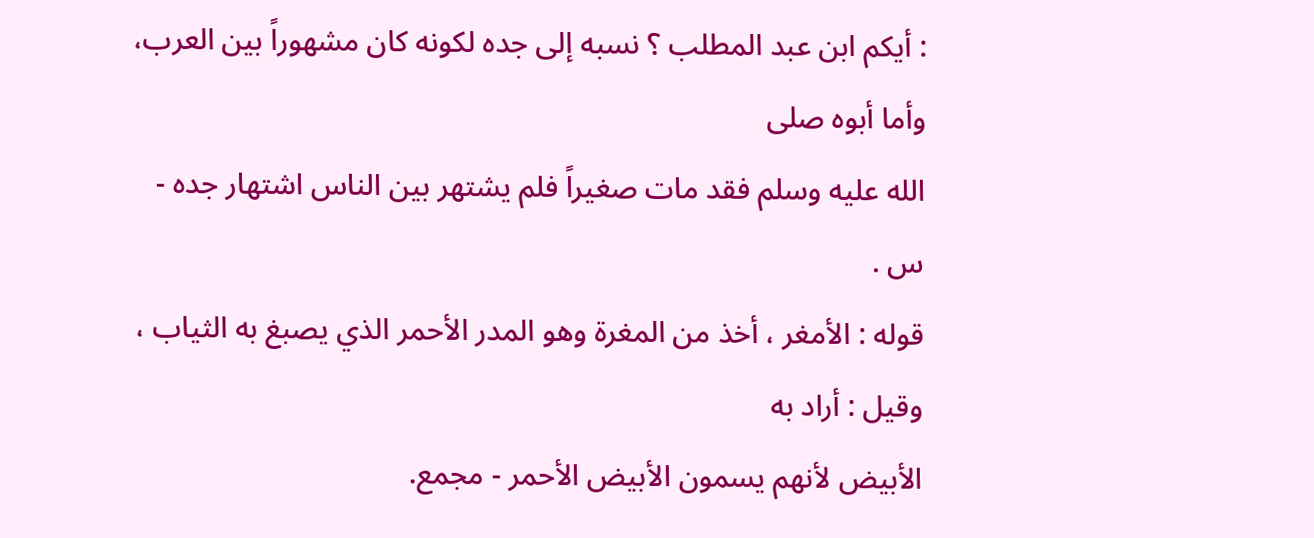: أيكم ابن عبد المطلب ؟ نسبه إلى جده لكونه كان مشهوراً بين العرب، وأما أبوه صلى
الله عليه وسلم فقد مات صغيراً فلم يشتهر بين الناس اشتهار جده - س .
قوله : الأمغر ، أخذ من المغرة وهو المدر الأحمر الذي يصبغ به الثياب ، وقيل : أراد به
الأبيض لأنهم يسمون الأبيض الأحمر - مجمع.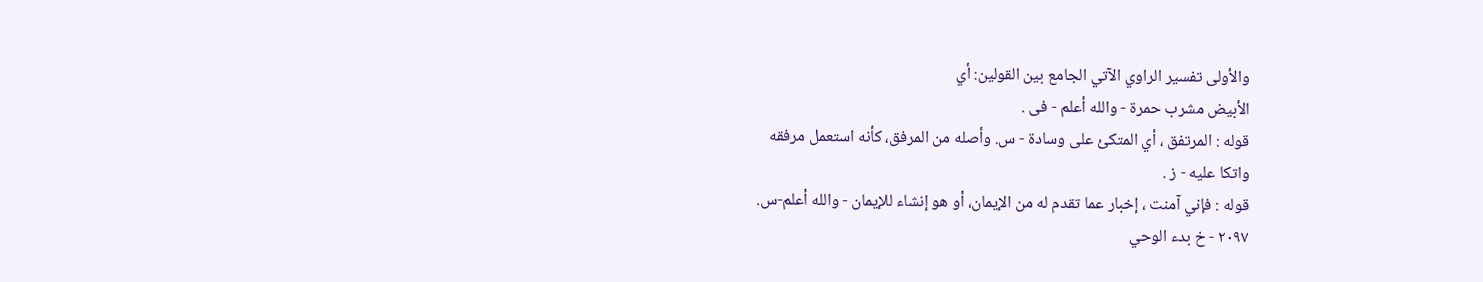والأولى تفسير الراوي الآتي الجامع بين القولين: أي
الأبيض مشرب حمرة - والله أعلم - فى .
قوله : المرتفق ، أي المتكئ على وسادة - س. وأصله من المرفق، كأنه استعمل مرفقه
واتکا علیه - ز .
قوله : فإني آمنت ، إخبار عما تقدم له من الإيمان، أو هو إنشاء للإيمان - والله أعلم-س.
٢٠٩٧ - خ بدء الوحي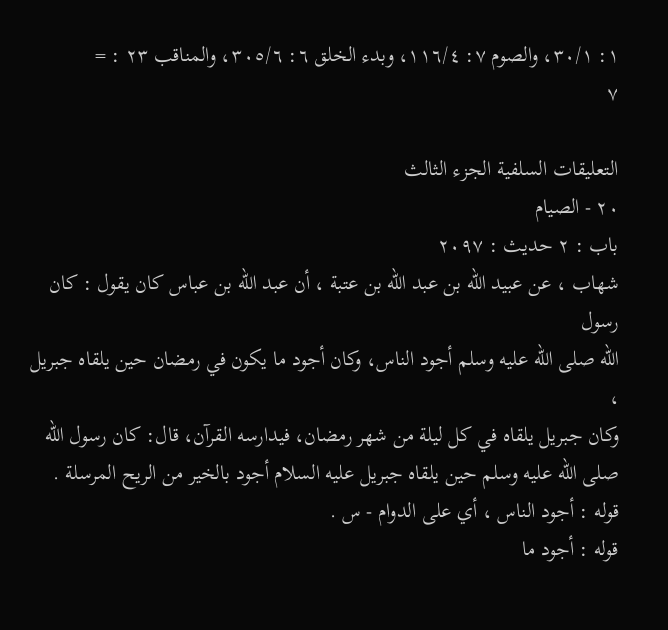١: ٣٠/١، والصوم ٧: ١١٦/٤، وبدء الخلق ٦: ٣٠٥/٦، والمناقب ٢٣ : =
٧

التعليقات السلفية الجزء الثالث
٢٠ - الصيام
باب : ٢ حديث : ٢٠٩٧
شهاب ، عن عبيد الله بن عبد الله بن عتبة ، أن عبد الله بن عباس کان يقول : كان رسول
الله صلی الله عليه وسلم أجود الناس، وكان أجود ما يكون في رمضان حين يلقاه جبريل ،
وكان جبريل يلقاه في كل ليلة من شهر رمضان، فيدارسه القرآن، قال: كان رسول الله
صلى الله عليه وسلم حين يلقاه جبريل عليه السلام أجود بالخير من الريح المرسلة .
قوله : أجود الناس ، أي على الدوام - س .
قوله : أجود ما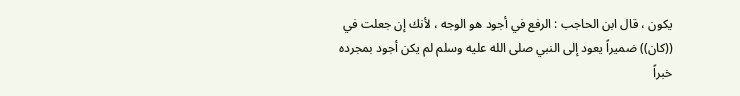يكون ، قال ابن الحاجب : الرفع في أجود هو الوجه ، لأنك إن جعلت في
((كان)) ضميراً يعود إلى النبي صلى الله عليه وسلم لم يكن أجود بمجرده خبراً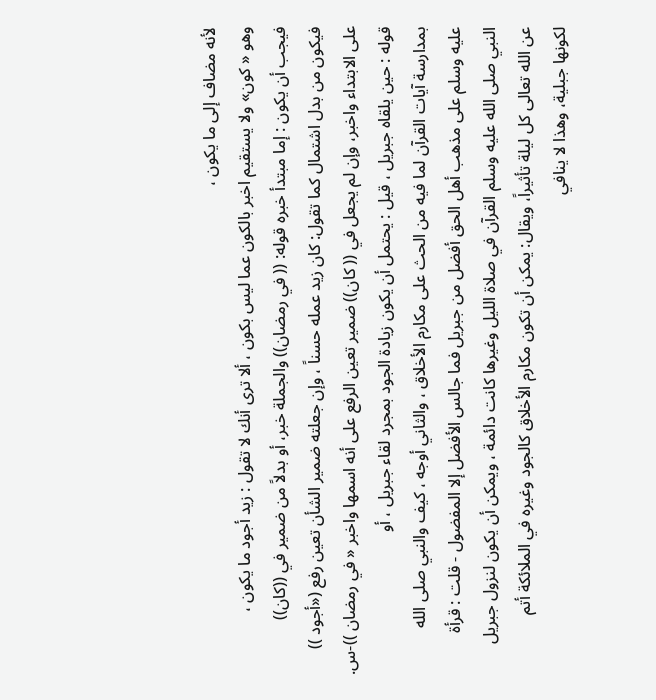لأنه مضاف إلى ما يكون ،
وهو « کون» ولا یستقیم اخبر بالکون عما لیس بکون ، ألا ترى أنك لا تقول : زید أجود ما یکون ،
فيجب أن يكون : إما مبتدأ خبره قوله: (( في رمضان)) والجملة خبر، أو بدلاً من ضمير في ((كان))
فيكون من بدل اشتمال كما تقول: كان زيد عمله حسناً ، وإن جعلته ضمير الشأن تعين رفع («أجود ))
على الابتداء واخبر، وإن لم يجعل في (( کان)) ضمیر تعین الرفع على أنه اسمها واخبر « في رمضان ))-س.
قوله : حين يلقاه جبريل ، قيل : يحتمل أن يكون زيادة الجود بمجرد لقاء جبريل ، أو
بمدارسة آيات القرآن لما فيه من الحث على مكارم الأخلاق ، والثاني أوجه ، كيف والنبي صلى الله
عليه وسلم على مذهب أهل الحق أفضل من جبريل فما جالس الأفضل إلا المفضول - قلت : قرأة
النبي صلى الله عليه وسلم القرآن في صلاة الليل وغيرها كانت دائمة ، ويمكن أن يكون لنزول جبريل
عن الله تعالى كل ليلة تأثيراً، ويقال: يمكن أن تكون مكارم الأخلاق كالجود وغيره في الملائكة أتم
لكونها جبلية، وهذا لا ينافي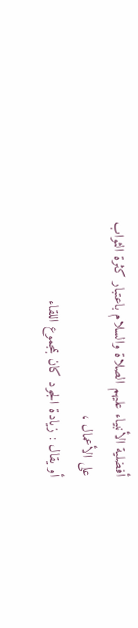أفضلية الأنبياء عليهم الصلاة والسلام باعتبار كثرة الثواب على الأعمال ،
أو يقال : زيادة الجود كان بمجموع اللقاء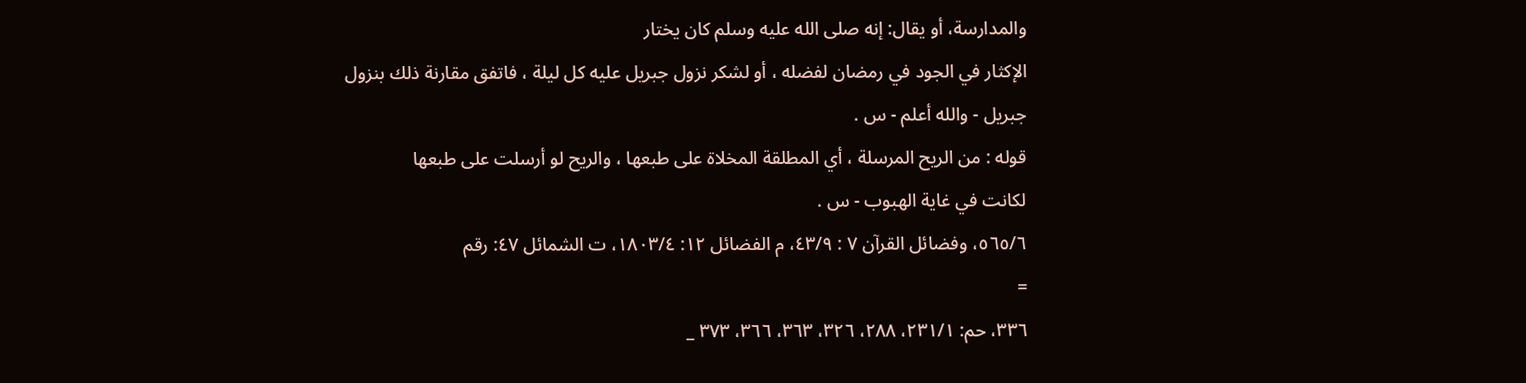والمدارسة، أو يقال: إنه صلى الله عليه وسلم كان يختار
الإكثار في الجود في رمضان لفضله ، أو لشكر نزول جبريل عليه كل ليلة ، فاتفق مقارنة ذلك بنزول
جبريل - والله أعلم - س .
قوله : من الريح المرسلة ، أي المطلقة المخلاة على طبعها ، والريح لو أرسلت على طبعها
لكانت في غاية الهبوب - س .
٥٦٥/٦، وفضائل القرآن ٧ : ٤٣/٩، م الفضائل ١٢: ١٨٠٣/٤، ت الشمائل ٤٧: رقم
=
٣٣٦، حم: ٢٣١/١، ٢٨٨، ٣٢٦، ٣٦٣، ٣٦٦، ٣٧٣ _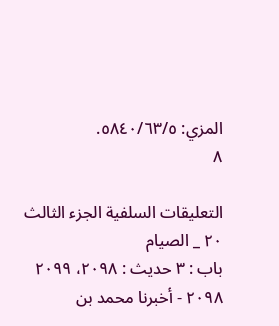المزي: ٥٨٤٠/٦٣/٥.
٨

التعليقات السلفية الجزء الثالث
٢٠ _ الصيام
باب : ٣ حديث : ٢٠٩٨، ٢٠٩٩
٢٠٩٨ - أخبرنا محمد بن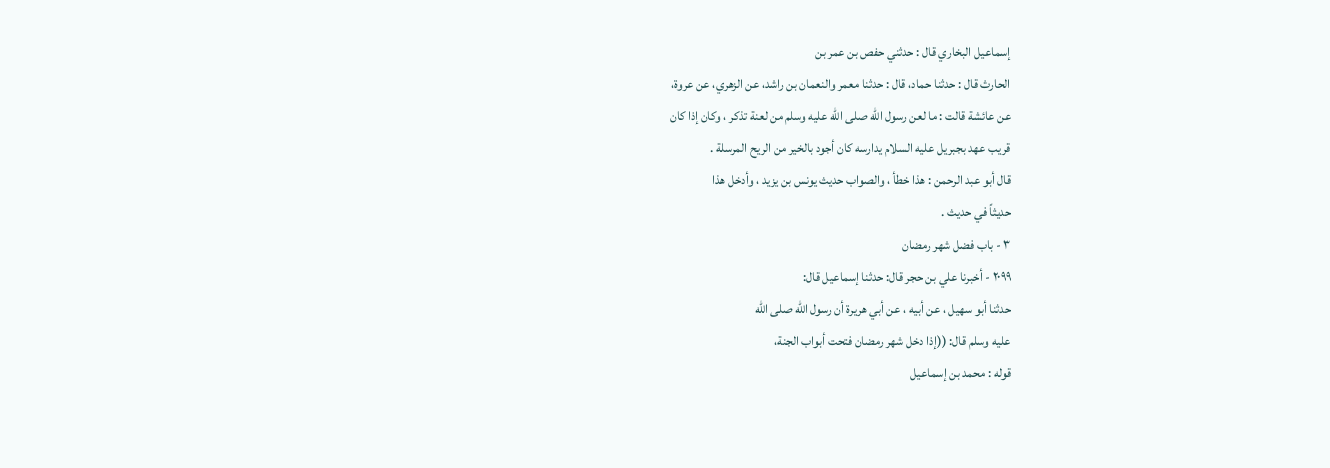إسماعيل البخاري قال : حدثني حفص بن عمر بن
الحارث قال : حدثنا حماد، قال : حدثنا معمر والنعمان بن راشد، عن الزهري، عن عروة،
عن عائشة قالت : ما لعن رسول الله صلى الله عليه وسلم من لعنة تذكر ، وكان إذا كان
قريب عهد بجبريل عليه السلام يدارسه كان أجود بالخير من الريح المرسلة .
قال أبو عبد الرحمن : هذا خطأ ، والصواب حديث يونس بن يزيد ، وأدخل هذا
حديثاً في حديث .
٣ - باب فضل شهر رمضان
٢٠٩٩ - أخبرنا علي بن حجر قال: حدثنا إسماعيل قال:
حدثنا أبو سهيل ، عن أبيه ، عن أبي هريرة أن رسول الله صلى الله
عليه وسلم قال: ((إذا دخل شهر رمضان فتحت أبواب الجنة،
قوله : محمد بن إسماعيل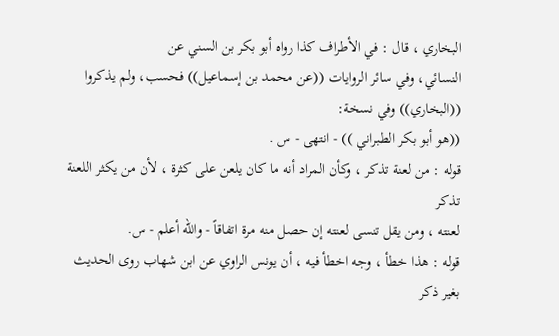البخاري ، قال : في الأطراف كذا رواه أبو بكر بن السني عن
النسائي، وفي سائر الروايات ((عن محمد بن إسماعيل)) فحسب، ولم يذكروا ((البخاري)) وفي نسخة:
((هو أبو بكر الطبراني )) - انتهى - س .
قوله : من لعنة تذكر ، وكأن المراد أنه ما كان يلعن على كثرة ، لأن من يكثر اللعنة تذكر
لعنته ، ومن يقل تنسى لعنته إن حصل منه مرة اتفاقاً - والله أعلم - س.
قوله : هذا خطأ ، وجه اخطأ فيه ، أن يونس الراوي عن ابن شهاب روى الحديث بغير ذكر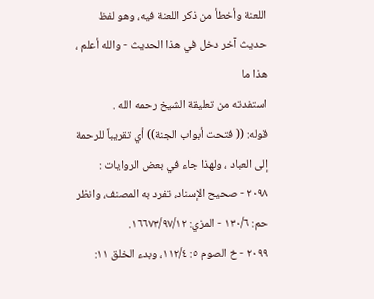اللعنة وأخطأ من ذكر اللعنة فيه، وهو لفظ حديث آخر دخل في هذا الحديث - والله أعلم ، هذا ما
استفدته من تعليقة الشيخ رحمه الله .
قوله: (( فتحت أبواب الجنة)) أي تقريباً للرحمة إلى العباد ، ولهذا جاء في بعض الروايات :
٢٠٩٨ - صحيح الإسناد، تفرد به المصنف، وانظر حم: ١٣٠/٦ - المزي: ١٦٦٧٣/٩٧/١٢.
٢٠٩٩ - خ الصوم ٥: ١١٢/٤، وبدء الخلق ١١: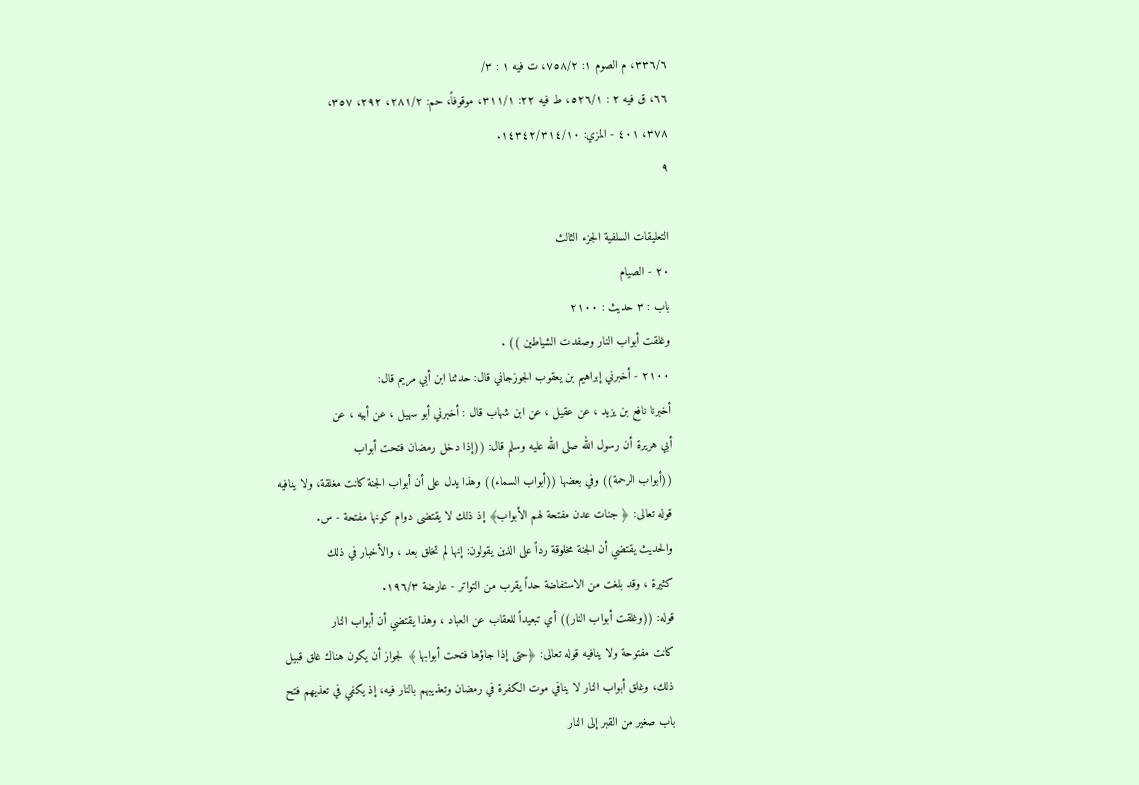٣٣٦/٦، م الصوم ١: ٧٥٨/٢، ت فيه ١ : ٣/
٦٦، ق فيه ٢ : ٥٢٦/١، ط فيه ٢٢: ٣١١/١، موقوفاً، حم: ٢٨١/٢، ٢٩٢، ٣٥٧،
٣٧٨، ٤٠١ - المزي: ١٤٣٤٢/٣١٤/١٠.
٩

التعليقات السلفية الجزء الثالث
٢٠ - الصيام
باب : ٣ حديث : ٢١٠٠
وغلقت أبواب النار وصفدت الشياطين )) .
٢١٠٠ - أخبرني إبراهيم بن يعقوب الجوزجاني قال: حدثنا ابن أبي مريم قال:
أخبرنا نافع بن يزيد ، عن عقيل ، عن ابن شهاب قال : أخبرني أبو سهيل ، عن أبيه ، عن
أبي هريرة أن رسول الله صلى الله عليه وسلم قال: ((إذا دخل رمضان فتحت أبواب
((أبواب الرحمة)) وفي بعضها ((أبواب السماء)) وهذا يدل على أن أبواب الجنة كانت مغلقة، ولا ينافيه
قوله تعالى: ﴿ جنات عدن مفتحة لهم الأبواب﴾ إذ ذلك لا يقتضى دوام كونها مفتحة - س.
والحديث يقتضي أن الجنة مخلوقة رداً على الذين يقولون: إنها لم تخلق بعد ، والأخبار في ذلك
كثيرة ، وقد بلغت من الاستفاضة حداً يقرب من التواتر - عارضة ١٩٦/٣.
قوله: ((وغلقت أبواب النار)) أي تبعيداً للعقاب عن العباد ، وهذا يقتضي أن أبواب النار
كانت مفتوحة ولا ينافيه قوله تعالى: ﴿حتى إذا جاؤها فتحت أبوابها ﴾ لجواز أن يكون هناك غلق قبيل
ذلك، وغلق أبواب النار لا ينافي موت الكفرة في رمضان وتعذيبهم بالنار فيه، إذ يكفي في تعذيھم فتح
باب صغير من القبر إلى النار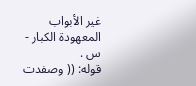غير الأبواب المعهودة الكبار - س .
قوله: (( وصفدت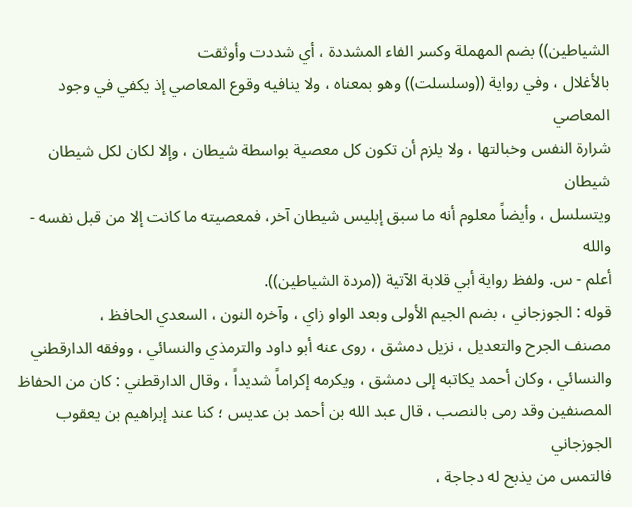الشياطين)) بضم المهملة وكسر الفاء المشددة ، أي شددت وأوثقت
بالأغلال ، وفي رواية ((وسلسلت)) وهو بمعناه ، ولا ينافيه وقوع المعاصي إذ يكفي في وجود المعاصي
شرارة النفس وخبالتها ، ولا يلزم أن تكون كل معصية بواسطة شيطان ، وإلا لكان لكل شيطان شيطان
ويتسلسل ، وأيضاً معلوم أنه ما سبق إبليس شيطان آخر، فمعصيته ما كانت إلا من قبل نفسه - والله
أعلم - س. ولفظ رواية أبي قلابة الآتية ((مردة الشياطين)).
قوله : الجوزجاني ، بضم الجيم الأولى وبعد الواو زاي ، وآخره النون ، السعدي الحافظ ،
مصنف الجرح والتعديل ، نزيل دمشق ، روى عنه أبو داود والترمذي والنسائي ، ووفقه الدارقطني
والنسائي ، وكان أحمد يكاتبه إلى دمشق ، ويكرمه إكراماً شديداً ، وقال الدارقطني : كان من الحفاظ
المصنفين وقد رمى بالنصب ، قال عبد الله بن أحمد بن عديس ؛ كنا عند إبراهيم بن يعقوب الجوزجاني
فالتمس من يذبح له دجاجة ،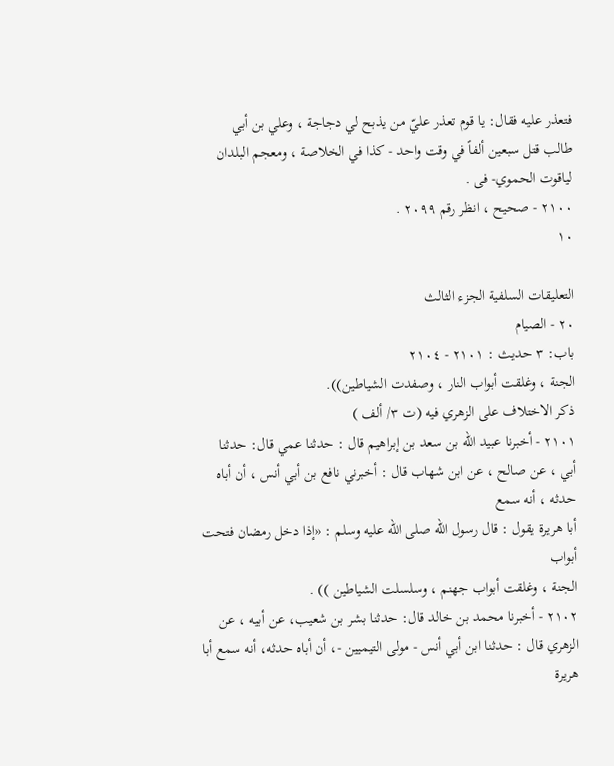فتعذر عليه فقال: يا قوم تعذر عليّ من يذبح لي دجاجة ، وعلي بن أبي
طالب قتل سبعين ألفاً في وقت واحد - کذا في الخلاصة ، ومعجم البلدان لياقوت الحموي- فى .
٢١٠٠ - صحيح ، انظر رقم ٢٠٩٩ .
١٠

التعليقات السلفية الجزء الثالث
٢٠ - الصيام
باب: ٣ حديث : ٢١٠١ - ٢١٠٤
الجنة ، وغلقت أبواب النار ، وصفدت الشياطين)).
ذكر الاختلاف على الزهري فيه (ت ٣/ ألف )
٢١٠١ - أخبرنا عبيد الله بن سعد بن إبراهيم قال : حدثنا عمي قال: حدثنا
أبي ، عن صالح ، عن ابن شهاب قال : أخبرني نافع بن أبي أنس ، أن أباه حدثه ، أنه سمع
أبا هريرة يقول : قال رسول الله صلى الله عليه وسلم : «إذا دخل رمضان فتحت أبواب
الجنة ، وغلقت أبواب جهنم ، وسلسلت الشياطين )) .
٢١٠٢ - أخبرنا محمد بن خالد قال: حدثنا بشر بن شعيب، عن أبيه ، عن
الزهري قال : حدثنا ابن أبي أنس - مولى التيميين -، أن أباه حدثه، أنه سمع أبا هريرة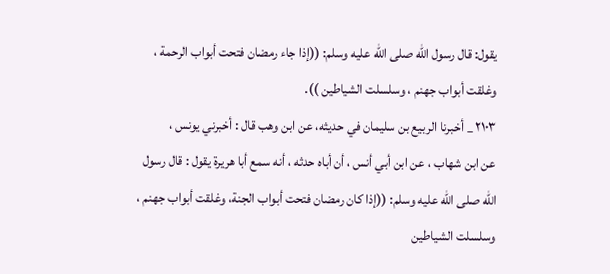يقول: قال رسول الله صلى الله عليه وسلم: ((إذا جاء رمضان فتحت أبواب الرحمة ،
وغلقت أبواب جهنم ، وسلسلت الشياطين )).
٢١٠٣ _ أخبرنا الربيع بن سليمان في حديثه، عن ابن وهب قال : أخبرني يونس ،
عن ابن شهاب ، عن ابن أبي أنس ، أن أباه حدثه ، أنه سمع أبا هريرة يقول : قال رسول
الله صلى الله عليه وسلم: ((إذا كان رمضان فتحت أبواب الجنة، وغلقت أبواب جهنم ،
وسلسلت الشياطين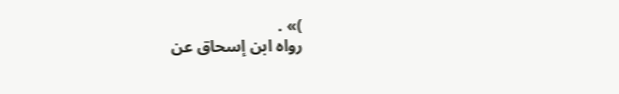)» .
رواه ابن إسحاق عن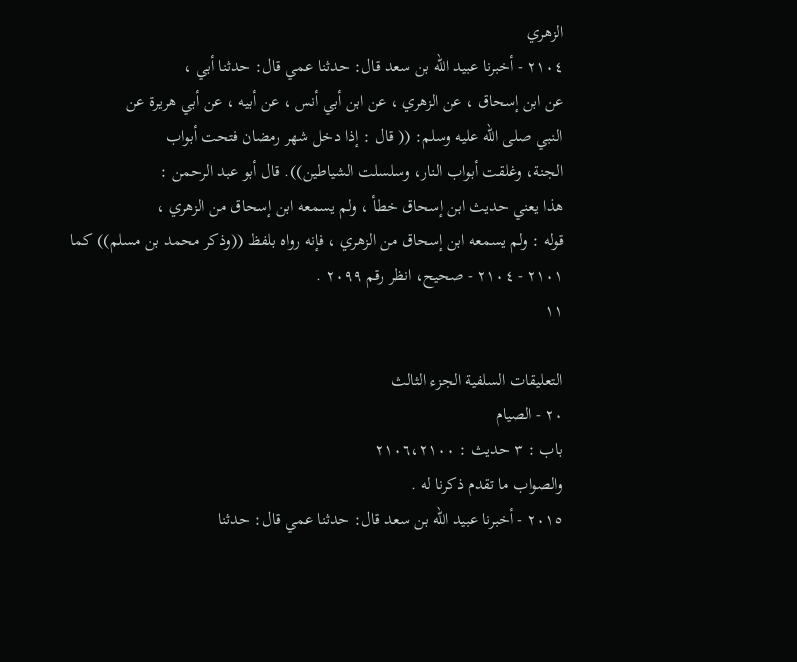الزهري
٢١٠٤ - أخبرنا عبيد الله بن سعد قال: حدثنا عمي قال: حدثنا أبي ،
عن ابن إسحاق ، عن الزهري ، عن ابن أبي أنس ، عن أبيه ، عن أبي هريرة عن
النبي صلى الله عليه وسلم: (( قال : إذا دخل شهر رمضان فتحت أبواب
الجنة، وغلقت أبواب النار، وسلسلت الشياطين)). قال أبو عبد الرحمن :
هذا يعني حديث ابن إسحاق خطأ ، ولم يسمعه ابن إسحاق من الزهري ،
قوله : ولم يسمعه ابن إسحاق من الزهري ، فإنه رواه بلفظ ((وذكر محمد بن مسلم)) كما
٢١٠١ - ٢١٠٤ - صحيح، انظر رقم ٢٠٩٩ .
١١

التعليقات السلفية الجزء الثالث
٢٠ - الصيام
باب : ٣ حديث : ٢١٠٦،٢١٠٠
والصواب ما تقدم ذكرنا له .
٢٠١٥ - أخبرنا عبيد الله بن سعد قال: حدثنا عمي قال: حدثنا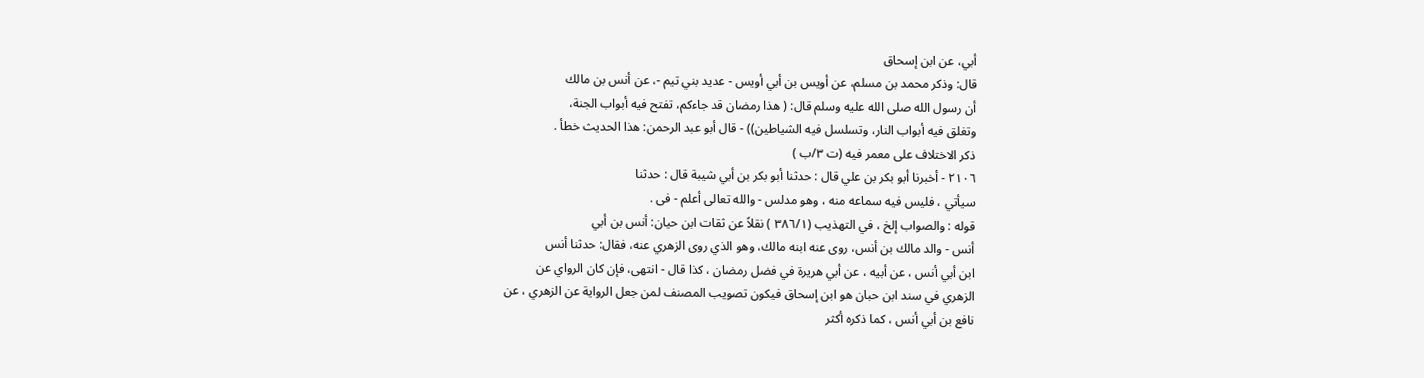أبي، عن ابن إسحاق
قال: وذکر محمد بن مسلم، عن أويس بن أبي أويس - عديد بني تيم -، عن أنس بن مالك
أن رسول الله صلی الله عليه وسلم قال: ( هذا رمضان قد جاءكم، تفتح فيه أبواب الجنة،
وتغلق فيه أبواب النار، وتسلسل فيه الشياطين)) - قال أبو عبد الرحمن: هذا الحديث خطأ .
ذكر الاختلاف على معمر فيه (ت ٣/ب )
٢١٠٦ - أخبرنا أبو بكر بن علي قال : حدثنا أبو بكر بن أبي شيبة قال : حدثنا
سیأتي ، فليس فيه سماعه منه ، وهو مدلس - والله تعالى أعلم - فى .
قوله : والصواب إلخ ، في التهذيب (٣٨٦/١ ) نقلاً عن ثقات ابن حيان: أنس بن أبي
أنس - والد مالك بن أنس، روى عنه ابنه مالك، وهو الذي روى الزهري عنه، فقال: حدثنا أنس
ابن أبي أنس ، عن أبيه ، عن أبي هريرة في فضل رمضان ، كذا قال - انتهى، فإن كان الرواي عن
الزهري في سند ابن حبان هو ابن إسحاق فيكون تصويب المصنف لمن جعل الرواية عن الزهري ، عن
نافع بن أبي أنس ، كما ذكره أكثر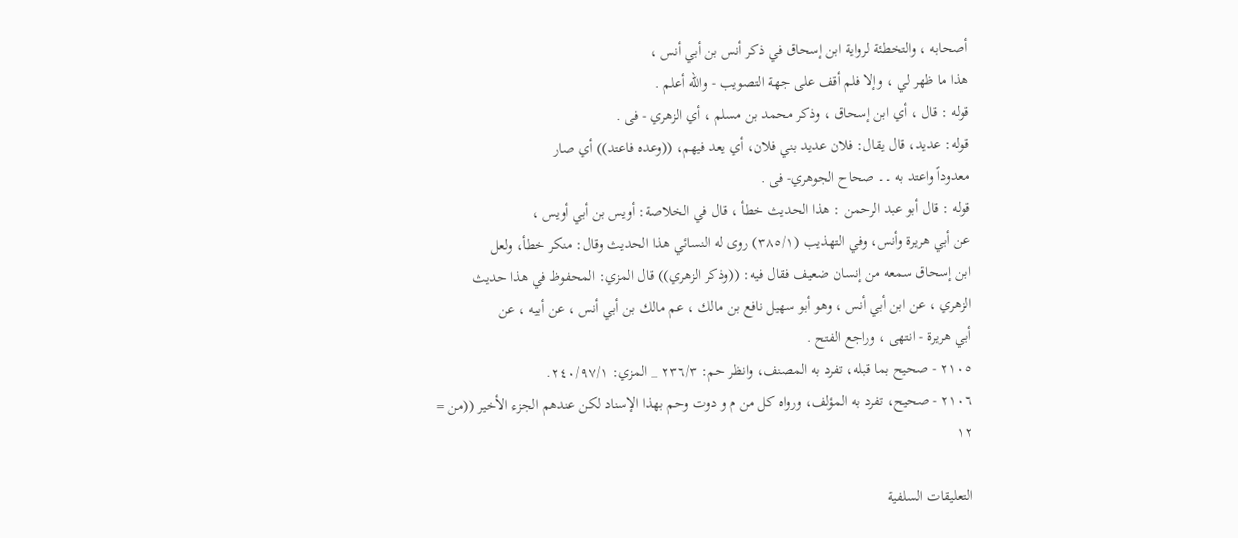أصحابه ، والتخطئة لرواية ابن إسحاق في ذكر أنس بن أبي أنس ،
هذا ما ظهر لي ، وإلا فلم أقف على جهة التصويب - والله أعلم .
قوله : قال ، أي ابن إسحاق ، وذكر محمد بن مسلم ، أي الزهري - فى .
قوله: عديد، قال يقال: فلان عديد بني فلان، أي يعد فيهم، ((وعده فاعتد)) أي صار
معدوداً واعتد به ۔۔ صحاح الجوهري- فى .
قوله : قال أبو عبد الرحمن : هذا الحديث خطأ ، قال في الخلاصة: أويس بن أبي أويس ،
عن أبي هريرة وأنس، وفي التهذيب (٣٨٥/١) روى له النسائي هذا الحديث وقال: منكر خطأ، ولعل
ابن إسحاق سمعه من إنسان ضعيف فقال فيه: ((وذكر الزهري)) قال المزي: المحفوظ في هذا حديث
الزهري ، عن ابن أبي أنس ، وهو أبو سهيل نافع بن مالك ، عم مالك بن أبي أنس ، عن أبيه ، عن
أبي هريرة - انتهى ، وراجع الفتح .
٢١٠٥ - صحيح بما قبله، تفرد به المصنف، وانظر حم: ٢٣٦/٣ _ المزي: ٢٤٠/٩٧/١.
٢١٠٦ - صحيح، تفرد به المؤلف، ورواه كل من م و دوت وحم بهذا الإسناد لكن عندهم الجزء الأخير ((من =
١٢

التعليقات السلفية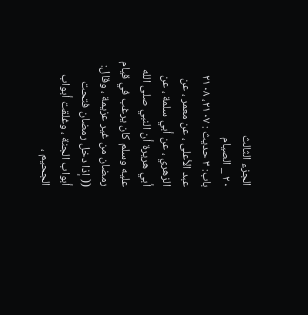الجزء الثالث
٢٠ _ الصيام
باب: ٣ حديث : ٢١٠٧، ٢١٠٨
عبد الأعلى ، عن معمر ، عن الزهري ، عن أبي سلمة ، عن أبي هريرة أن النبي صلى الله
عليه وسلم كان يرغب في قيام رمضان من غير عزيمة ، وقال: (( إذا دخل رمضان فتحت
أبواب الجنة ، وغلقت أبواب الجحيم ،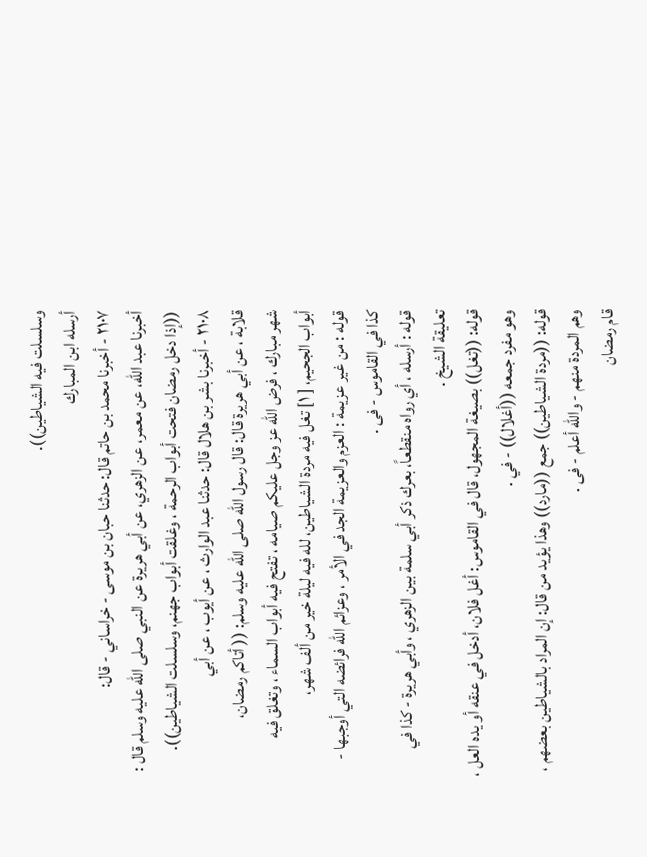وسلسلت فيه الشياطين)).
أرسله ابن المبارك
٢١٠٧ - أخبرنا محمد بن حاتم قال: حدثنا حبان بن موسى - خراساني - قال:
أخبرنا عبد الله، عن معمر، عن الزهري، عن أبي هريرة عن النبي صلى الله عليه وسلم قال :
((إذا دخل رمضان فتحت أبواب الرحمة ، وغلقت أبواب جهنم، وسلسلت الشياطين)).
٢١٠٨ - أخبرنا بشر بن هلال قال: حدثنا عبد الوارث ، عن أيوب ، عن أبي
قلابة ، عن أبي هريرة قال: قال رسول الله صلى الله عليه وسلم: (( أتاكم رمضان،
شهر مبارك ، فرض الله عز وجل عليكم صيامه ، تفتح فيه أبواب السماء ، وتغلق فيه
أبواب الجحيم، [ ١] تغل فيه مردة الشياطين، لله فيه ليلة خير من ألف شهر،
قوله : من غير عزيمة : العزم والعزيمة الجد في الأمر ، وعزائم الله فرائضه التي أوجبها -
کذا في القاموس - فى .
قوله : أرسله ، أي رواه منقطعاً، بعرك ذكر أبي سلمة بين الزهري ، وأبي هريرة - كذا في
تعليقة الشيخ .
قوله: ((تغل)) بصيغة المجهول، قال في القاموس: أغل فلان، أدخل في عنقه أو يده العل ،
وهو مفرد جمعه ((أغلال)) - في .
قوله: ((مردة الشياطين)) جمع ((مارد)) وهذا يؤيد من قال: إن المراد بالشياطين بعضهم ،
وهم المردة منهم - والله أعلم - فى .
قام رمضان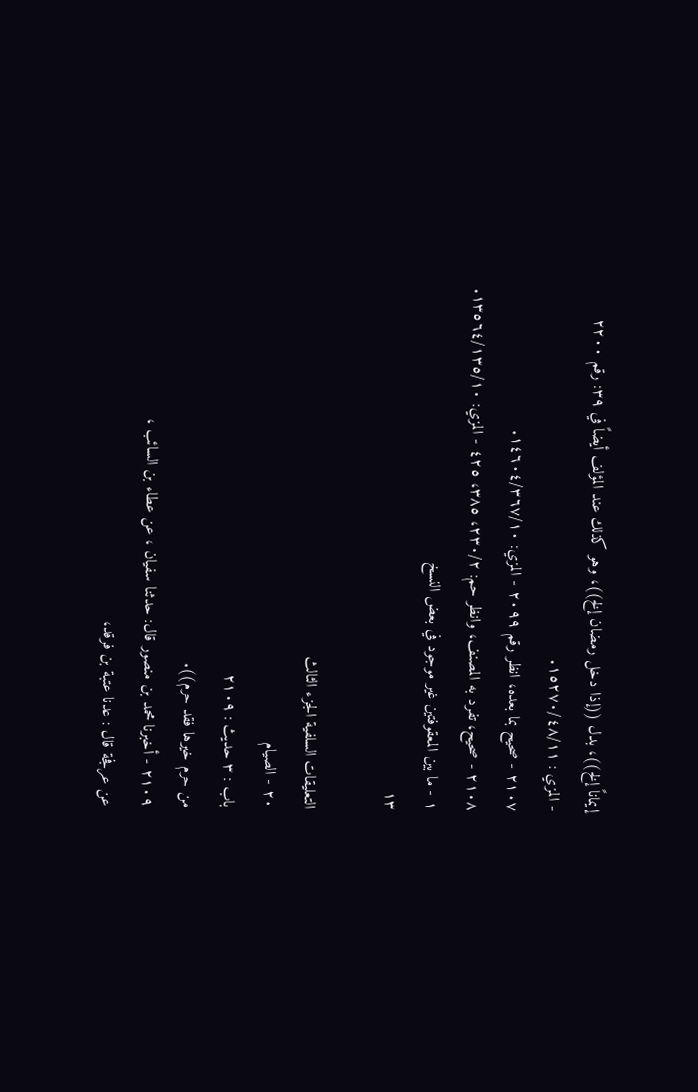إيماناً إلخ))، بدل ((إذا دخل رمضان إلخ))، وهو كذلك عند المؤلف أيضاً في ٣٩: رقم ٢٢٠٠
- المزي : ١٥٢٧٠/٤٨/١١.
٢١٠٧ - صحيح بما بعده، انظر رقم ٢٠٩٩ - المزي: ١٤٦٠٤/٣٦٧/١٠.
٢١٠٨ - صحيح، تفرد به المصنف، وانظر حم: ٢٣٠/٢، ٣٨٥، ٤٢٥ - المزي: ١٣٥٦٤/١٣٥/١٠.
١ - ما بين المعقوفتين غير موجود في بعض النسخ
١٣

التعليقات السلفية الجزء الثالث
٢٠ - الصيام
باب : ٣ حديث : ٢١٠٩
من حرم خيرها فقد حرم)).
٢١٠٩ - أخبرنا محمد بن منصور قال: حدثنا سفيان ، عن عطاء بن السائب ،
عن عرفجة قال : عدنا عتبة بن فرقد،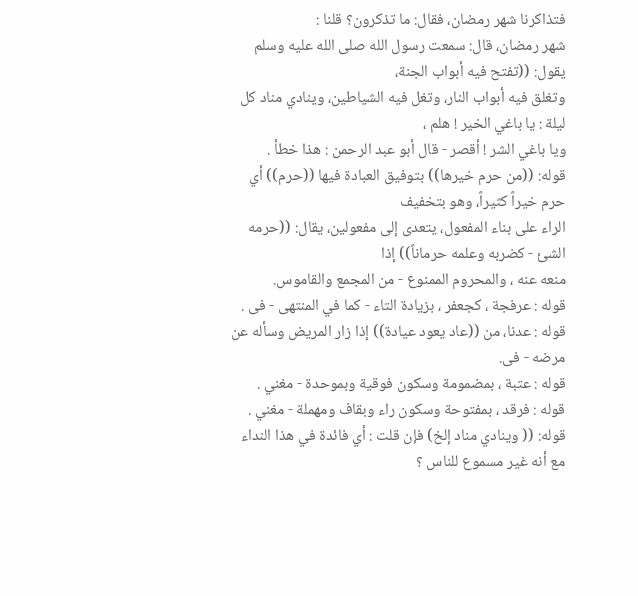فتذاكرنا شهر رمضان، فقال: ما تذكرون؟ قلنا :
شهر رمضان، قال: سمعت رسول الله صلى الله عليه وسلم يقول: ((تفتح فيه أبواب الجنة،
وتغلق فيه أبواب النار، وتغل فيه الشياطين، وينادي مناد كل ليلة : يا باغي الخير ! هلم ،
ويا باغي الشر ! أقصر - قال أبو عبد الرحمن : هذا خطأ .
قوله: ((من حرم خيرها)) بتوفيق العبادة فيها ((حرم)) أي حرم خيراً كثيراً، وهو بتخفيف
الراء على بناء المفعول، يتعدى إلى مفعولين، يقال: ((حرمه الشئ - كضربه وعلمه حرماناً)) إذا
منعه عنه ، والمحروم الممنوع - من المجمع والقاموس.
قوله : عرفجة ، کجعفر ، بزيادة التاء - کما في المنتهى - فى .
قوله : عدنا، من ((عاد يعود عيادة)) إذا زار المريض وسأله عن مرضه - فى.
قوله : عتبة ، بمضمومة وسكون فوقية وبموحدة - مغني .
قوله : فرقد ، بمفتوحة وسكون راء وبقاف ومهملة - مغني .
قوله: (( وينادي مناد إلخ) فإن قلت : أي فائدة في هذا النداء مع أنه غير مسموع للناس ؟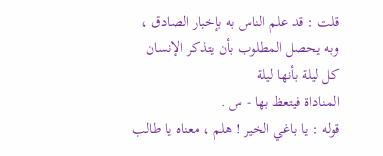قلت : قد علم الناس به بإخبار الصادق ، وبه يحصل المطلوب بأن يتذكر الإنسان كل ليلة بأنها ليلة
المناداة فيتعظ بها - س .
قوله : يا باغي الخير ! هلم ، معناه يا طالب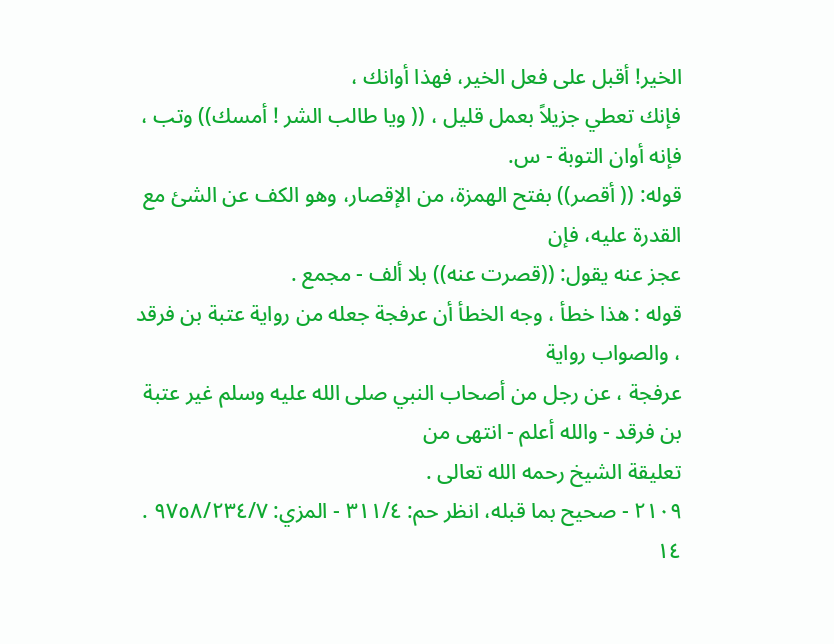الخير! أقبل على فعل الخير، فهذا أوانك ،
فإنك تعطي جزيلاً بعمل قليل ، (( ويا طالب الشر ! أمسك)) وتب ، فإنه أوان التوبة - س.
قوله: (( أقصر)) بفتح الهمزة، من الإقصار، وهو الكف عن الشئ مع القدرة عليه، فإن
عجز عنه يقول: ((قصرت عنه)) بلا ألف - مجمع .
قوله : هذا خطأ ، وجه الخطأ أن عرفجة جعله من رواية عتبة بن فرقد ، والصواب رواية
عرفجة ، عن رجل من أصحاب النبي صلى الله عليه وسلم غير عتبة بن فرقد - والله أعلم - انتهى من
تعليقة الشيخ رحمه الله تعالى .
٢١٠٩ - صحيح بما قبله، انظر حم: ٣١١/٤ - المزي: ٩٧٥٨/٢٣٤/٧ .
١٤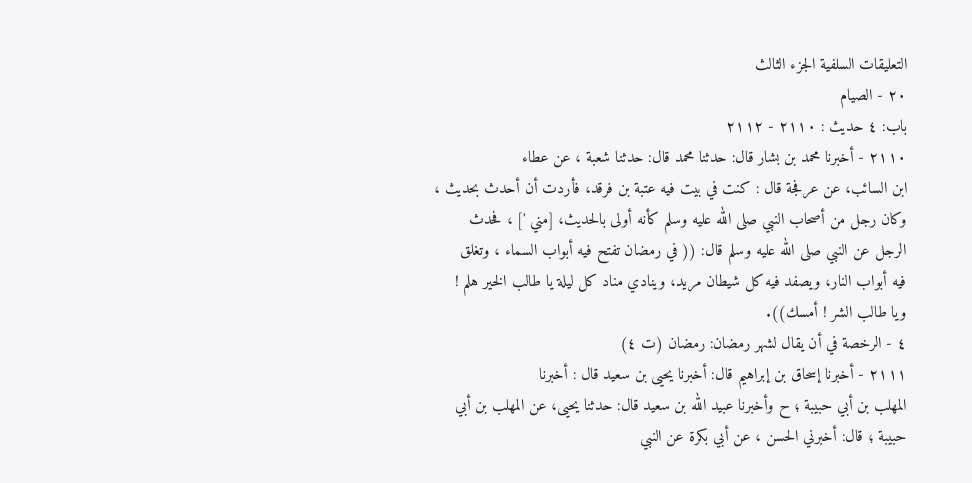التعليقات السلفية الجزء الثالث
٢٠ - الصيام
باب: ٤ حديث : ٢١١٠ - ٢١١٢
٢١١٠ - أخبرنا محمد بن بشار قال: حدثنا محمد قال: حدثنا شعبة ، عن عطاء
ابن السائب، عن عرفجة قال : كنت في بيت فيه عتبة بن فرقد، فأردت أن أحدث بحديث ،
وكان رجل من أصحاب النبي صلى الله عليه وسلم كأنه أولى بالحديث، [مني '] ، فحدث
الرجل عن النبي صلى الله عليه وسلم قال: (( في رمضان تفتح فيه أبواب السماء ، وتغلق
فيه أبواب النار، ويصفد فيه كل شيطان مريد، وينادي مناد كل ليلة يا طالب الخير هلم !
ويا طالب الشر ! أمسك)).
٤ - الرخصة في أن يقال لشهر رمضان: رمضان (ت ٤)
٢١١١ - أخبرنا إسحاق بن إبراهيم قال: أخبرنا يحيى بن سعيد قال : أخبرنا
المهلب بن أبي حبيبة ؛ ح وأخبرنا عبيد الله بن سعيد قال: حدثنا يحيى، عن المهلب بن أبي
حبيبة ؛ قال: أخبرني الحسن ، عن أبي بكرة عن النبي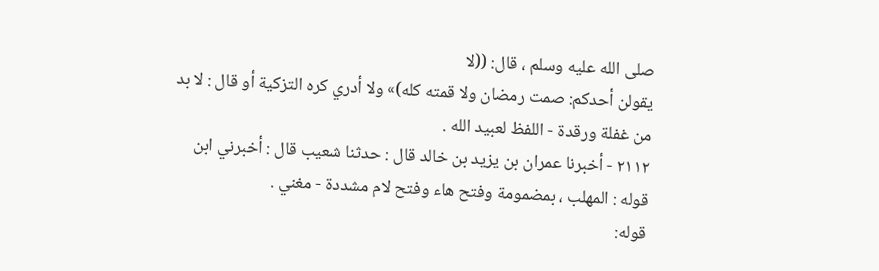صلى الله عليه وسلم ، قال: ((لا
يقولن أحدكم: صمت رمضان ولا قمته كله)» ولا أدري كره التزكية أو قال : لا بد
من غفلة ورقدة - اللفظ لعبيد الله .
٢١١٢ - أخبرنا عمران بن يزيد بن خالد قال : حدثنا شعيب قال : أخبرني ابن
قوله : المهلب ، بمضمومة وفتح هاء وفتح لام مشددة - مغني .
قوله: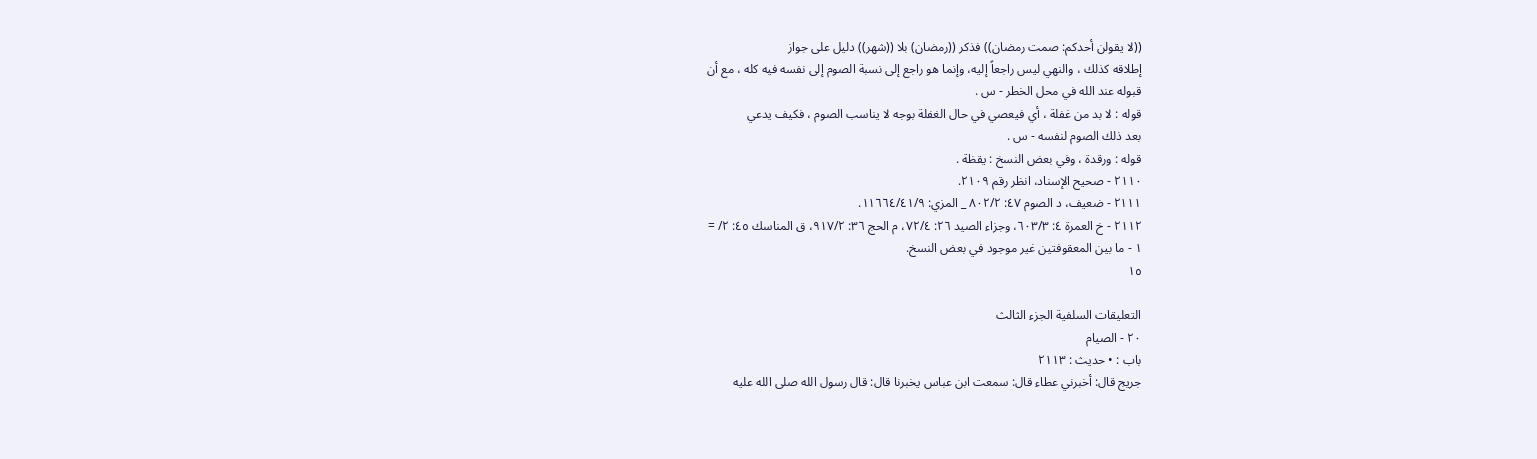((لا يقولن أحدكم: صمت رمضان)) فذكر ((رمضان) بلا ((شهر)) دليل على جواز
إطلاقه كذلك ، والنهي ليس راجعاً إليه، وإنما هو راجع إلى نسبة الصوم إلى نفسه فيه كله ، مع أن
قبوله عند الله في محل الخطر - س .
قوله : لا بد من غفلة ، أي فيعصي في حال الغفلة بوجه لا يناسب الصوم ، فكيف يدعي
بعد ذلك الصوم لنفسه - س .
قوله : ورقدة ، وفي بعض النسخ : يقظة .
٢١١٠ - صحيح الإسناد، انظر رقم ٢١٠٩.
٢١١١ - ضعيف، د الصوم ٤٧: ٨٠٢/٢ _ المزي: ١١٦٦٤/٤١/٩.
٢١١٢ - خ العمرة ٤: ٦٠٣/٣، وجزاء الصيد ٢٦: ٧٢/٤، م الحج ٣٦: ٩١٧/٢، ق المناسك ٤٥: ٢/ =
١ - ما بين المعقوفتين غير موجود في بعض النسخ.
١٥

التعليقات السلفية الجزء الثالث
٢٠ - الصيام
باب : • حديث : ٢١١٣
جريج قال: أخبرني عطاء قال: سمعت ابن عباس يخبرنا قال: قال رسول الله صلى الله عليه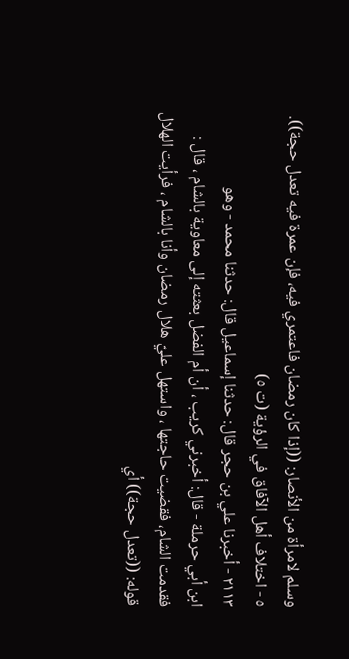وسلم لامرأة من الأنصار: ((إذا كان رمضان فاعتمري فيه، فإن عمرة فيه تعدل حجة)).
٥ - اختلاف أهل الآفاق في الرؤية (ت ٥)
٢١١٣ - أخبرنا علي بن حجر قال: حدثنا إسماعيل قال: حدثنا محمد - وهو
ابن أبي حرملة - قال: أخبرني كريب ، أن أم الفضل بعثته إلى معاوية بالشام ، قال :
فقدمت الشام، فقضيت حاجتها ، واستهل عليّ هلال رمضان وأنا بالشام ، فرأيت الهلال
قوله: ((تعدل حجة)) أي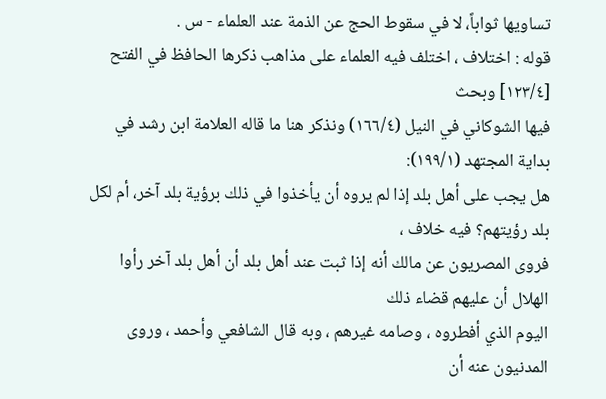تساويها ثواباً، لا في سقوط الحج عن الذمة عند العلماء - س .
قوله : اختلاف ، اختلف فيه العلماء على مذاهب ذكرها الحافظ في الفتح [١٢٣/٤] وبحث
فيها الشوكاني في النيل (١٦٦/٤) ونذكر هنا ما قاله العلامة ابن رشد في بداية المجتهد (١٩٩/١):
هل يجب على أهل بلد إذا لم يروه أن يأخذوا في ذلك برؤية بلد آخر، أم لكل بلد رؤيتهم؟ فيه خلاف ،
فروى المصريون عن مالك أنه إذا ثبت عند أهل بلد أن أهل بلد آخر رأوا الهلال أن عليهم قضاء ذلك
اليوم الذي أفطروه ، وصامه غيرهم ، وبه قال الشافعي وأحمد ، وروى المدنيون عنه أن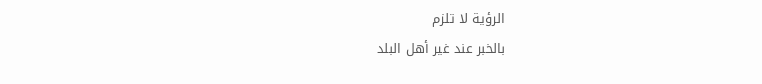الرؤية لا تلزم
بالخبر عند غير أهل البلد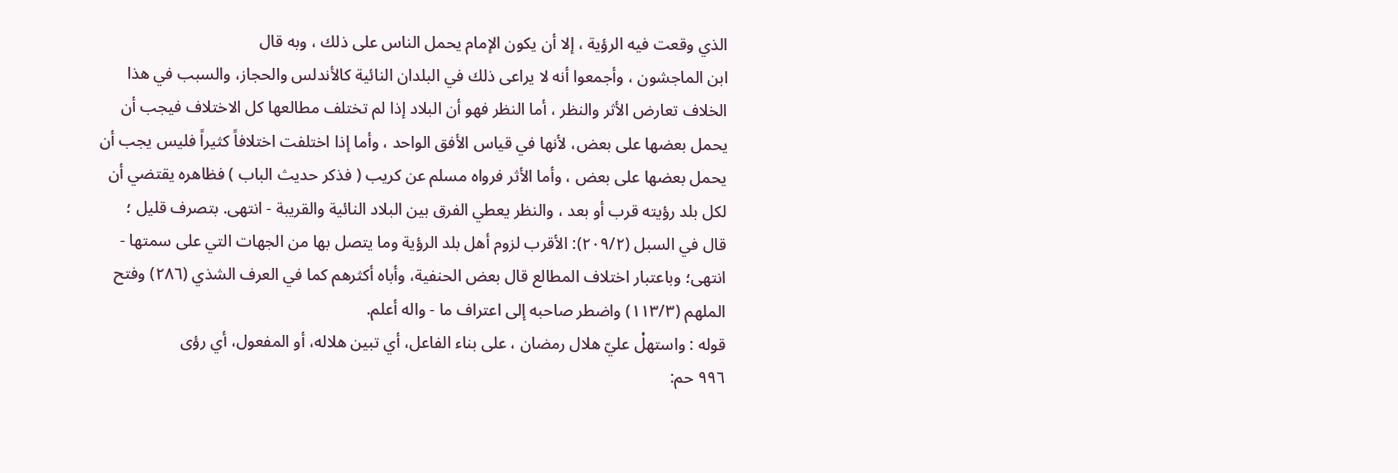الذي وقعت فيه الرؤية ، إلا أن يكون الإمام يحمل الناس على ذلك ، وبه قال
ابن الماجشون ، وأجمعوا أنه لا يراعى ذلك في البلدان النائية كالأندلس والحجاز، والسبب في هذا
الخلاف تعارض الأثر والنظر ، أما النظر فهو أن البلاد إذا لم تختلف مطالعها كل الاختلاف فيجب أن
يحمل بعضها على بعض، لأنها في قياس الأفق الواحد ، وأما إذا اختلفت اختلافاً كثيراً فليس يجب أن
يحمل بعضها على بعض ، وأما الأثر فرواه مسلم عن كريب ( فذكر حديث الباب ) فظاهره يقتضي أن
لكل بلد رؤيته قرب أو بعد ، والنظر يعطي الفرق بين البلاد النائية والقريبة - انتهى. بتصرف قليل ؛
قال في السبل (٢٠٩/٢): الأقرب لزوم أهل بلد الرؤية وما يتصل بها من الجهات التي على سمتها -
انتهى؛ وباعتبار اختلاف المطالع قال بعض الحنفية، وأباه أكثرهم كما في العرف الشذي (٢٨٦) وفتح
الملهم (١١٣/٣) واضطر صاحبه إلى اعتراف ما - واله أعلم.
قوله : واستهلْ عليّ هلال رمضان ، على بناء الفاعل، أي تبين هلاله، أو المفعول، أي رؤى
٩٩٦ حم: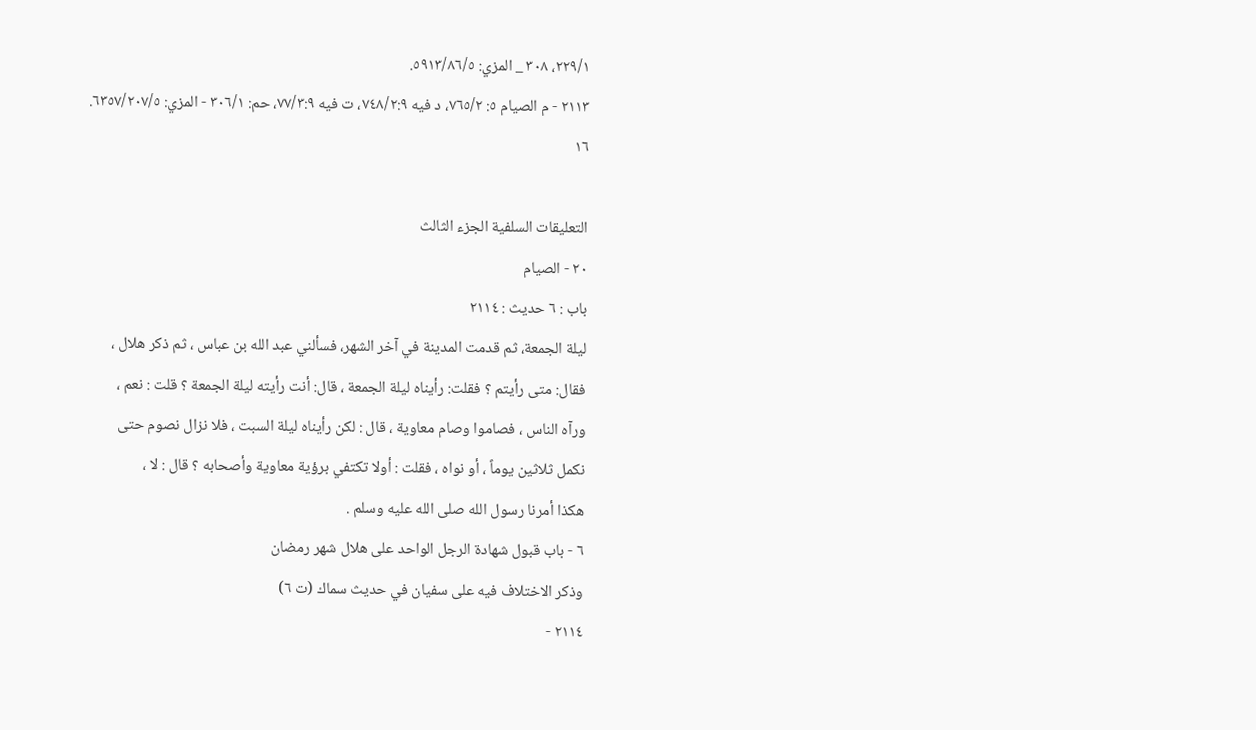٢٢٩/١، ٣٠٨ _ المزي: ٥٩١٣/٨٦/٥.
٢١١٣ - م الصيام ٥: ٧٦٥/٢، د فيه ٧٤٨/٢:٩، ت فيه ٧٧/٣:٩، حم: ٣٠٦/١ - المزي: ٦٣٥٧/٢٠٧/٥.
١٦

التعليقات السلفية الجزء الثالث
٢٠ - الصيام
باب : ٦ حديث : ٢١١٤
ليلة الجمعة، ثم قدمت المدينة في آخر الشهر، فسألني عبد الله بن عباس ، ثم ذكر هلال ،
فقال: متى رأيتم ؟ فقلت: رأيناه ليلة الجمعة ، قال: أنت رأيته ليلة الجمعة ؟ قلت : نعم ،
ورآه الناس ، فصاموا وصام معاوية ، قال : لكن رأيناه ليلة السبت ، فلا نزال نصوم حتى
نكمل ثلاثين يوماً ، أو نواه ، فقلت : أولا تكتفي برؤية معاوية وأصحابه ؟ قال : لا ،
هكذا أمرنا رسول الله صلى الله عليه وسلم .
٦ - باب قبول شهادة الرجل الواحد على هلال شهر رمضان
وذكر الاختلاف فيه على سفيان في حديث سماك (ت ٦)
٢١١٤ -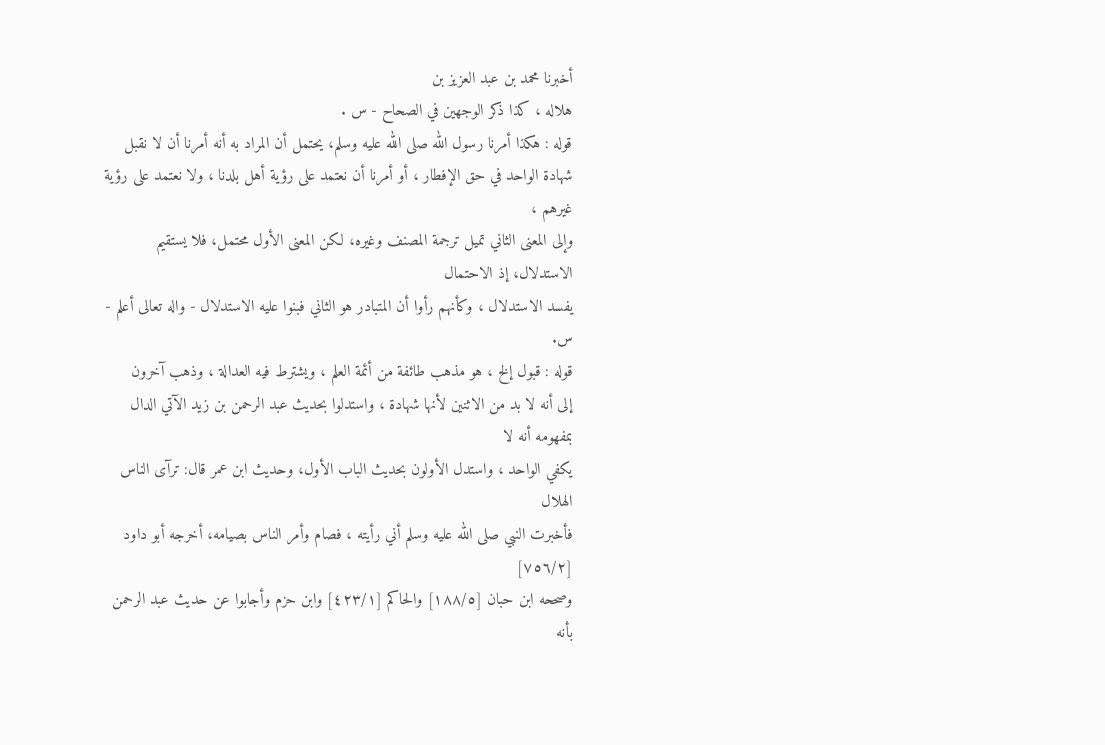أخبرنا محمد بن عبد العزيز بن
هلاله ، كذا ذكر الوجهين في الصحاح - س .
قوله : هكذا أمرنا رسول الله صلى الله عليه وسلم، يحتمل أن المراد به أنه أمرنا أن لا نقبل
شهادة الواحد في حق الإفطار ، أو أمرنا أن نعتمد على رؤية أهل بلدنا ، ولا نعتمد على رؤية غيرهم ،
وإلى المعنى الثاني تميل ترجمة المصنف وغيره، لكن المعنى الأول محتمل، فلا يستقيم الاستدلال، إذ الاحتمال
يفسد الاستدلال ، وكأنهم رأوا أن المتبادر هو الثاني فبنوا عليه الاستدلال - واله تعالى أعلم - س.
قوله : قبول إلخ ، هو مذهب طائفة من أئمة العلم ، ويشترط فيه العدالة ، وذهب آخرون
إلى أنه لا بد من الاثنين لأنها شهادة ، واستدلوا بحديث عبد الرحمن بن زيد الآتي الدال بمفهومه أنه لا
يكفي الواحد ، واستدل الأولون بحديث الباب الأول، وحديث ابن عمر قال: ترآى الناس الهلال
فأخبرت النبي صلى الله عليه وسلم أني رأيته ، فصام وأمر الناس بصيامه، أخرجه أبو داود [٧٥٦/٢]
وصححه ابن حبان [١٨٨/٥] والحاكم [٤٢٣/١] وابن حزم وأجابوا عن حديث عبد الرحمن بأنه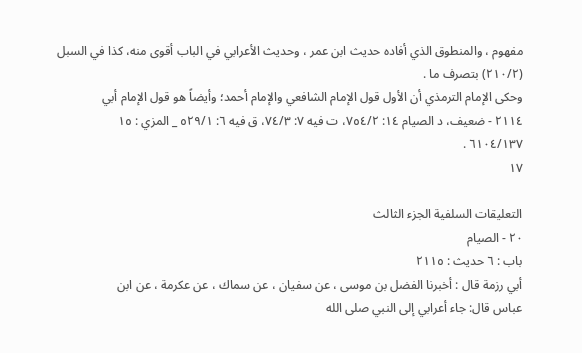مفهوم ، والمنطوق الذي أفاده حديث ابن عمر ، وحديث الأعرابي في الباب أقوى منه، كذا في السبل
(٢١٠/٢) بتصرف ما .
وحكى الإمام الترمذي أن الأول قول الإمام الشافعي والإمام أحمد؛ وأيضاً هو قول الإمام أبي
٢١١٤ - ضعيف، د الصيام ١٤: ٧٥٤/٢، ت فيه ٧: ٧٤/٣، ق فيه ٦: ٥٢٩/١ _ المزي : ١٥
٦١٠٤/١٣٧ .
١٧

التعليقات السلفية الجزء الثالث
٢٠ - الصيام
باب : ٦ حديث : ٢١١٥
أبي رزمة قال : أخبرنا الفضل بن موسى ، عن سفيان ، عن سماك ، عن عكرمة ، عن ابن
عباس قال: جاء أعرابي إلى النبي صلى الله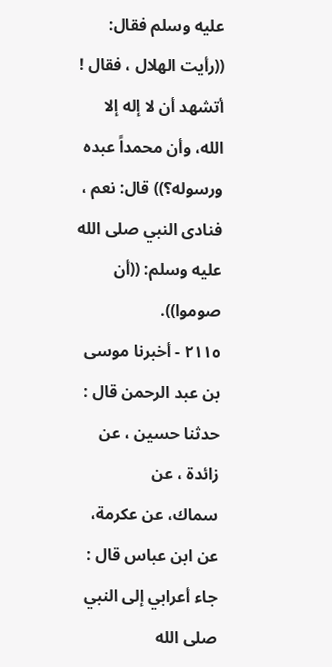عليه وسلم فقال: ((رأيت الهلال ، فقال !
أتشهد أن لا إله إلا الله، وأن محمداً عبده ورسوله؟)) قال: نعم ، فنادى النبي صلى الله
عليه وسلم: ((أن صوموا)).
٢١١٥ - أخبرنا موسی بن عبد الرحمن قال : حدثنا حسین ، عن زائدة ، عن
سماك، عن عكرمة، عن ابن عباس قال : جاء أعرابي إلى النبي صلى الله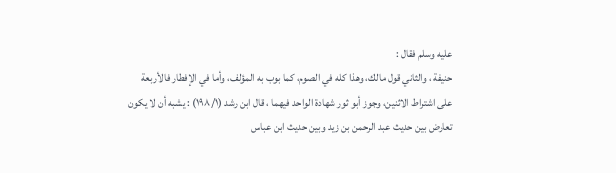عليه وسلم فقال :
حنيفة ، والثاني قول مالك، وهذا كله في الصوم، كما بوب به المؤلف، وأما في الإفطار فالأربعة
علی اشتراط الاثنین، وجوز أبو ثور شهادة الواحد فیھما ، قال ابن رشد (١٩٨/١) : یشبه أن لا يكون
تعارض بين حديث عبد الرحمن بن زيد وبين حديث ابن عباس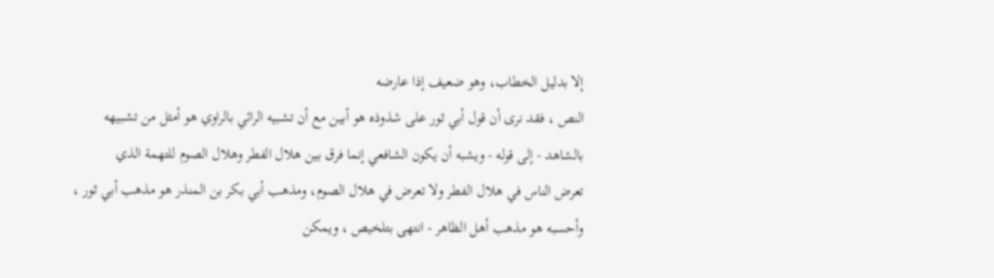إلا بدليل الخطاب، وهو ضعيف إذا عارضه
النص ، فقد نرى أن قول أبي ثور على شذوذه هو أبين مع أن تشبيه الرائي بالراوي هو أمثل من تشبيهه
بالشاهد - إلى قوله - ويشبه أن يكون الشافعي إنما فرق بين هلال الفطر وهلال الصوم للتهمة الذي
تعرض الناس في هلال الفطر ولا تعرض في هلال الصوم، ومذهب أبي بكر بن المنذر هو مذهب أبي ثور ،
وأحسبه هو مذهب أهل الظاهر - انتهى بتلخيص ، ويمكن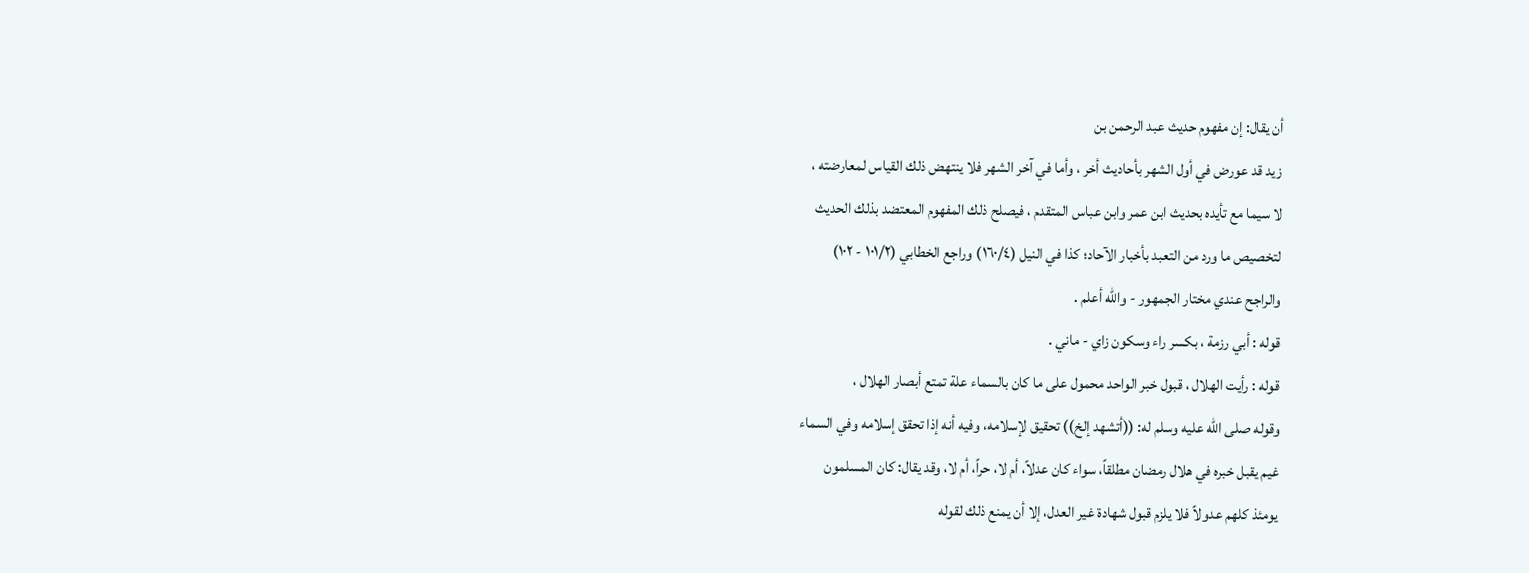أن يقال: إن مفهوم حديث عبد الرحمن بن
زيد قد عورض في أول الشهر بأحاديث أخر ، وأما في آخر الشهر فلا ينتهض ذلك القياس لمعارضته ،
لا سيما مع تأيده بحديث ابن عمر وابن عباس المتقدم ، فيصلح ذلك المفهوم المعتضد بذلك الحديث
لتخصيص ما ورد من التعبد بأخبار الآحاد؛ كذا في النيل (١٦٠/٤) وراجع الخطابي (١٠١/٢ - ١٠٢)
والراجح عندي مختار الجمهور - والله أعلم .
قوله : أبي رزمة ، بکسر راء وسکون زاي - ماني .
قوله : رأيت الهلال ، قبول خبر الواحد محمول على ما كان بالسماء علة تمتع أبصار الهلال ،
وقوله صلى الله عليه وسلم له: ((أتشهد إلخ)) تحقيق لإسلامه، وفيه أنه إذا تحقق إسلامه وفي السماء
غيم يقبل خبره في هلال رمضان مطلقاً، سواء كان عدلاً، أم لا، حراً، أم لا، وقد يقال: كان المسلمون
يومئذ كلهم عدولاً فلا يلزم قبول شهادة غير العدل، إلا أن يمنع ذلك لقوله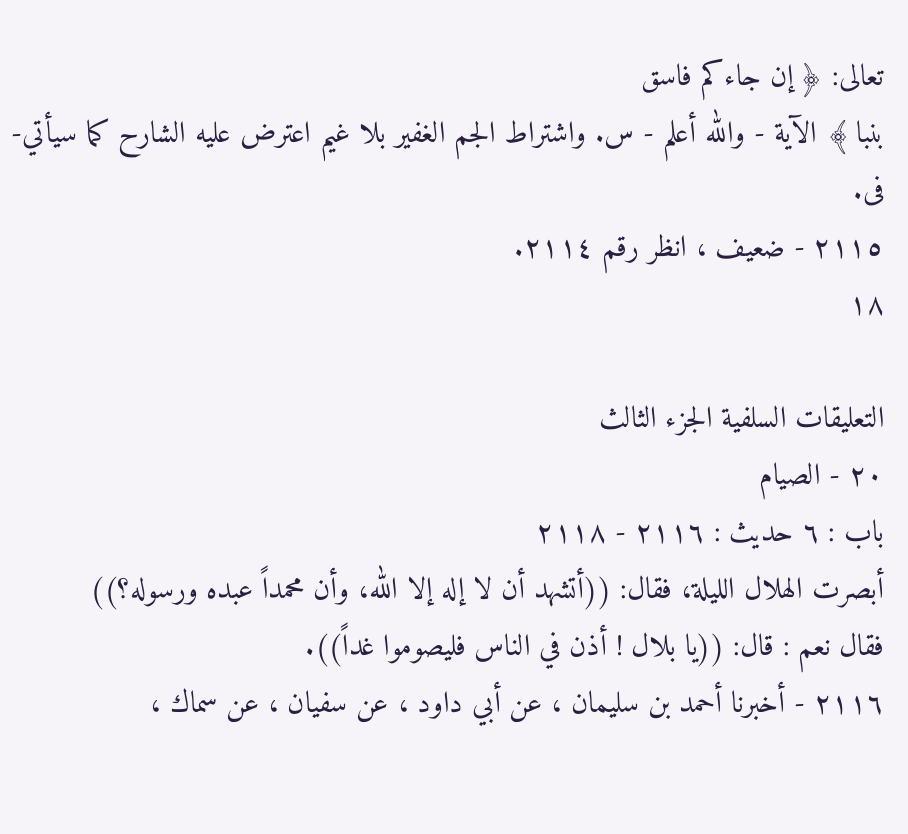تعالى: ﴿ إن جاءكم فاسق
بنبا ﴾ الآية - والله أعلم - س. واشتراط الجم الغفیر بلا غیم اعترض عليه الشارح کما سيأتي- فى.
٢١١٥ - ضعيف ، انظر رقم ٢١١٤.
١٨

التعليقات السلفية الجزء الثالث
٢٠ - الصيام
باب : ٦ حديث : ٢١١٦ - ٢١١٨
أبصرت الهلال الليلة، فقال: ((أتشهد أن لا إله إلا الله، وأن محمداً عبده ورسوله؟))
فقال نعم : قال: ((يا بلال ! أذن في الناس فليصوموا غداً)).
٢١١٦ - أخبرنا أحمد بن سليمان ، عن أبي داود ، عن سفيان ، عن سماك ،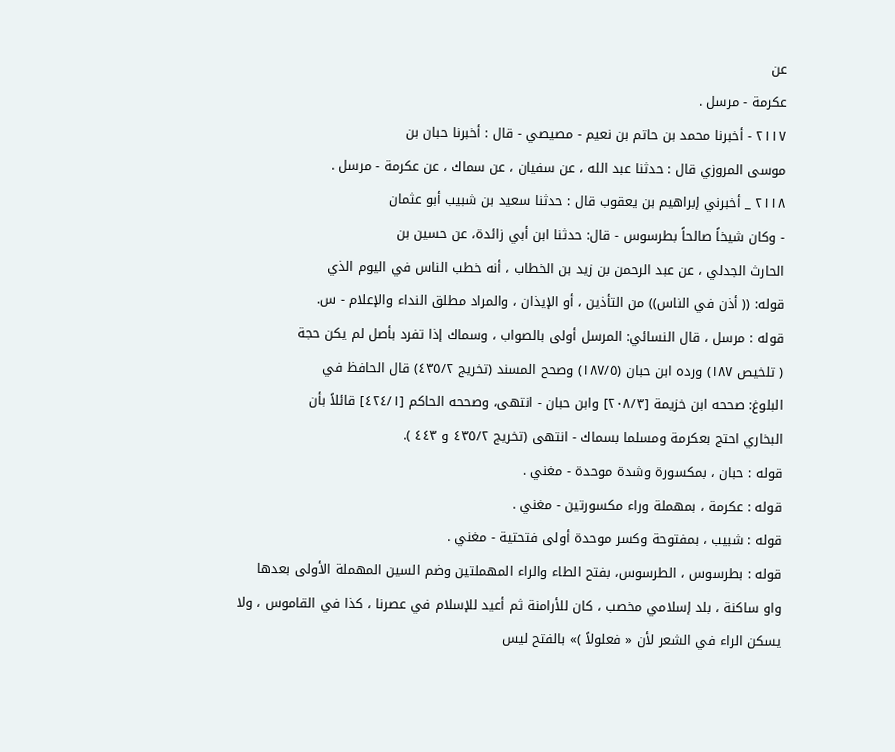عن
عكرمة - مرسل .
٢١١٧ - أخبرنا محمد بن حاتم بن نعيم - مصيصي - قال : أخبرنا حبان بن
موسى المروزي قال : حدثنا عبد الله ، عن سفيان ، عن سماك ، عن عكرمة - مرسل .
٢١١٨ _ أخبرني إبراهيم بن يعقوب قال : حدثنا سعيد بن شبيب أبو عثمان
- وكان شيخاً صالحاً بطرسوس - قال: حدثنا ابن أبي زائدة، عن حسين بن
الحارث الجدلي ، عن عبد الرحمن بن زيد بن الخطاب ، أنه خطب الناس في اليوم الذي
قوله: (( أذن في الناس)) من التأذين ، أو الإيذان ، والمراد مطلق النداء والإعلام - س.
قوله : مرسل ، قال النسائي: المرسل أولى بالصواب ، وسماك إذا تفرد بأصل لم يكن حجة
( تلخيص ١٨٧) ورده ابن حبان (١٨٧/٥) وصحح المسند (تخريج ٤٣٥/٢) قال الحافظ في
البلوغ: صححه ابن خزيمة [٢٠٨/٣] وابن حبان - انتهى، وصححه الحاكم [٤٢٤/١] قائلاً بأن
البخاري احتج بعكرمة ومسلما بسماك - انتهى (تخريج ٤٣٥/٢ و ٤٤٣ ).
قوله : حبان ، بمكسورة وشدة موحدة - مغني .
قوله : عكرمة ، بمهملة وراء مكسورتين - مغني .
قوله : شبيب ، بمفتوحة وكسر موحدة أولى فتحتية - مغني .
قوله : بطرسوس ، الطرسوس، بفتح الطاء والراء المهملتين وضم السين المهملة الأولى بعدها
واو ساكنة ، بلد إسلامي مخصب ، كان للأرامنة ثم أعيد للإسلام في عصرنا ، كذا في القاموس ، ولا
یسکن الراء في الشعر لأن « فعلولاً )» بالفتح ليس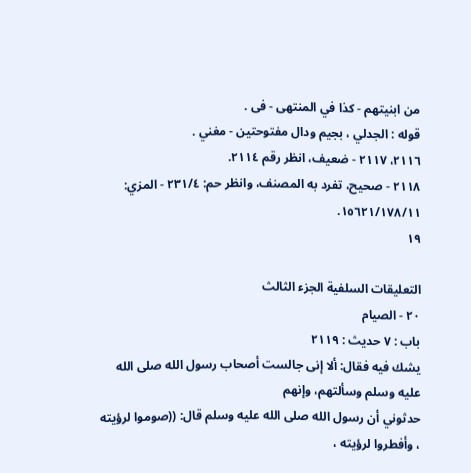من ابنیتھم - کذا في المنتھی - فى .
قوله : الجدلي ، بجيم ودال مفتوحتين - مغني .
٢١١٦، ٢١١٧ - ضعيف، انظر رقم ٢١١٤.
٢١١٨ - صحيح، تفرد به المصنف، وانظر حم: ٢٣١/٤ - المزي: ١٥٦٢١/١٧٨/١١.
١٩

التعليقات السلفية الجزء الثالث
٢٠ - الصيام
باب : ٧ حديث : ٢١١٩
يشك فيه فقال: ألا إنى جالست أصحاب رسول الله صلى الله عليه وسلم وسألتهم، وإنهم
حدثوني أن رسول الله صلى الله عليه وسلم قال: ((صوموا لرؤيته ، وأفطروا لرؤيته ،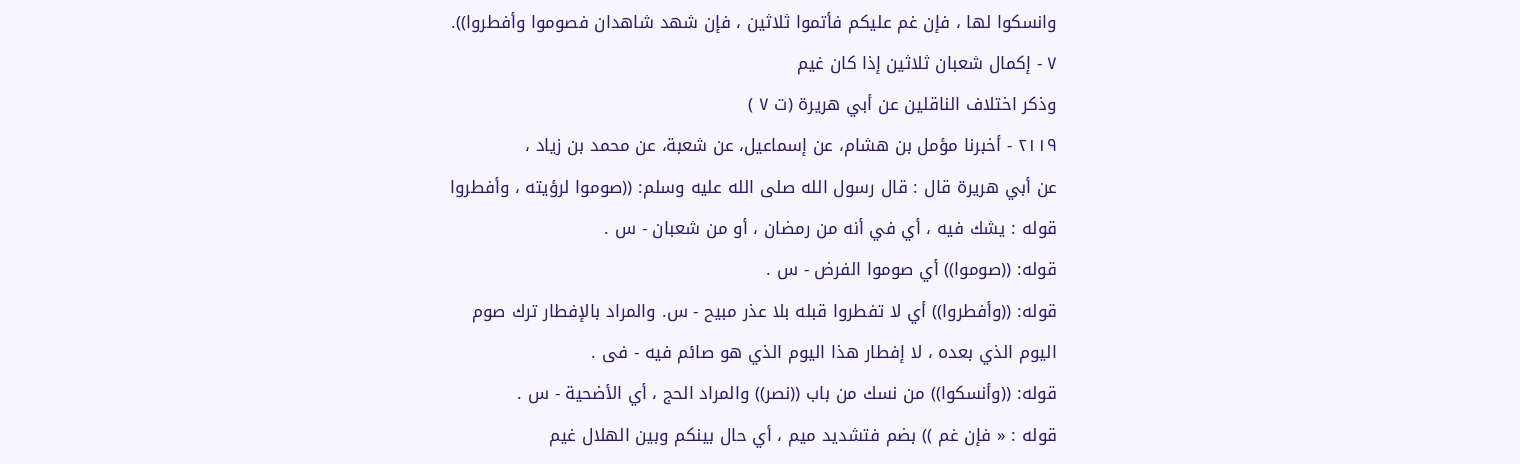وانسكوا لها ، فإن غم عليكم فأتموا ثلاثين ، فإن شهد شاهدان فصوموا وأفطروا)).
٧ - إكمال شعبان ثلاثين إذا كان غيم
وذكر اختلاف الناقلين عن أبي هريرة (ت ٧ )
٢١١٩ - أخبرنا مؤمل بن هشام، عن إسماعيل، عن شعبة، عن محمد بن زياد ،
عن أبي هريرة قال : قال رسول الله صلى الله عليه وسلم: ((صوموا لرؤيته ، وأفطروا
قوله : يشك فيه ، أي في أنه من رمضان ، أو من شعبان - س .
قوله: ((صوموا)) أي صوموا الفرض - س .
قوله: ((وأفطروا)) أي لا تفطروا قبله بلا عذر مبيح - س. والمراد بالإفطار ترك صوم
اليوم الذي بعده ، لا إفطار هذا اليوم الذي هو صائم فيه - فى .
قوله: ((وأنسكوا)) من نسك من باب ((نصر)) والمراد الحج ، أي الأضحية - س .
قوله : « فإن غم )) بضم فتشدید میم ، أي حال بينكم وبين الهلال غيم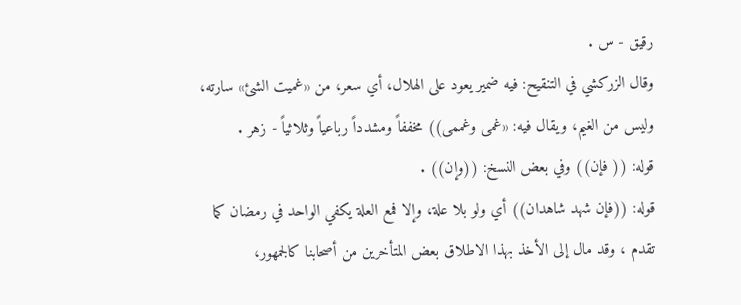رقيق - س .
وقال الزركشي في التنقيح: فیه ضمير يعود على الهلال، أي سعر، من «غميت الشئ» سارته،
وليس من الغيم، ويقال فيه: «غمى وغممى)) مخففاً ومشدداً رباعياً وثلاثياً - زهر .
قوله: (( فإن)) وفي بعض النسخ: ((وإن)) .
قوله: ((فإن شهد شاهدان)) أي ولو بلا علة، وإلا فمع العلة يكفي الواحد في رمضان كما
تقدم ، وقد مال إلى الأخذ بهذا الاطلاق بعض المتأخرين من أصحابنا كالجمهور،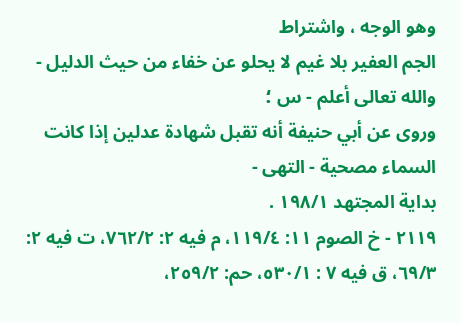وهو الوجه ، واشتراط
الجم العفير بلا غیم لا يحلو عن خفاء من حيث الدليل - والله تعالى أعلم - س ؛
وروى عن أبي حنيفة أنه تقبل شهادة عدلين إذا كانت السماء مصحية - التهى -
بداية المجتهد ١٩٨/١ .
٢١١٩ - خ الصوم ١١: ١١٩/٤، م فيه ٢: ٧٦٢/٢، ت فيه ٢: ٦٩/٣، ق فيه ٧ : ٥٣٠/١، حم: ٢٥٩/٢،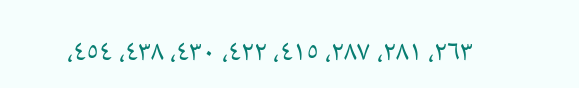٢٦٣، ٢٨١، ٢٨٧، ٤١٥، ٤٢٢، ٤٣٠، ٤٣٨، ٤٥٤،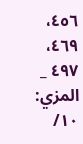٤٥٦، ٤٦٩، ٤٩٧ _ المزي: ١٠/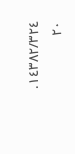١٤٣٨٢/٣٢٤.
٢٠